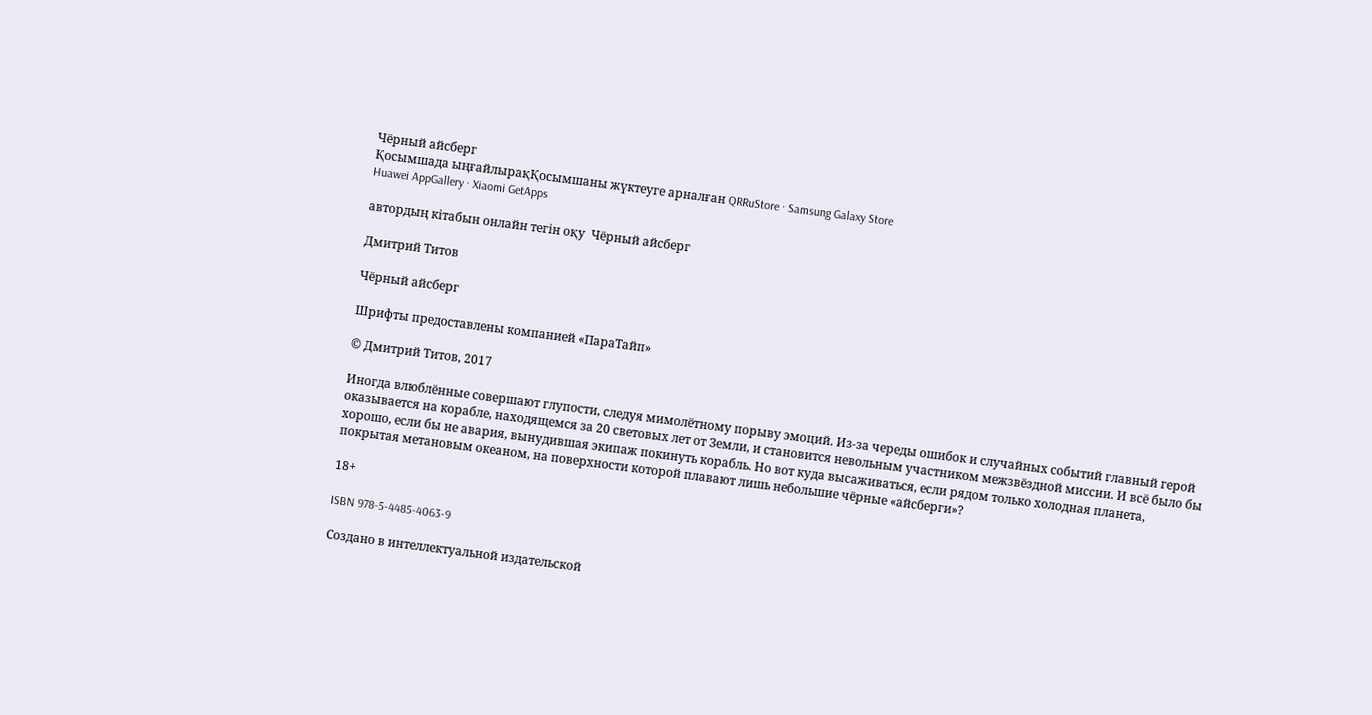Чёрный айсберг
Қосымшада ыңғайлырақҚосымшаны жүктеуге арналған QRRuStore · Samsung Galaxy Store
Huawei AppGallery · Xiaomi GetApps

автордың кітабын онлайн тегін оқу  Чёрный айсберг

Дмитрий Титов

Чёрный айсберг

Шрифты предоставлены компанией «ПараТайп»

© Дмитрий Титов, 2017

Иногда влюблённые совершают глупости, следуя мимолётному порыву эмоций. Из-за череды ошибок и случайных событий главный герой оказывается на корабле, находящемся за 20 световых лет от Земли, и становится невольным участником межзвёздной миссии. И всё было бы хорошо, если бы не авария, вынудившая экипаж покинуть корабль. Но вот куда высаживаться, если рядом только холодная планета, покрытая метановым океаном, на поверхности которой плавают лишь небольшие чёрные «айсберги»?

18+

ISBN 978-5-4485-4063-9

Создано в интеллектуальной издательской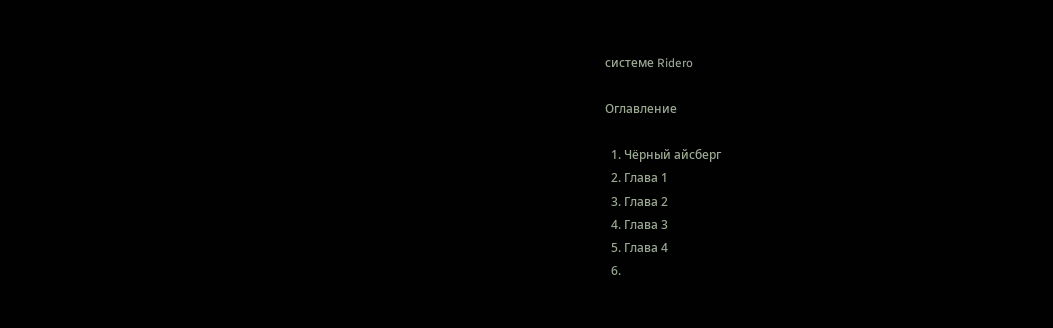системе Ridero

Оглавление

  1. Чёрный айсберг
  2. Глава 1
  3. Глава 2
  4. Глава 3
  5. Глава 4
  6.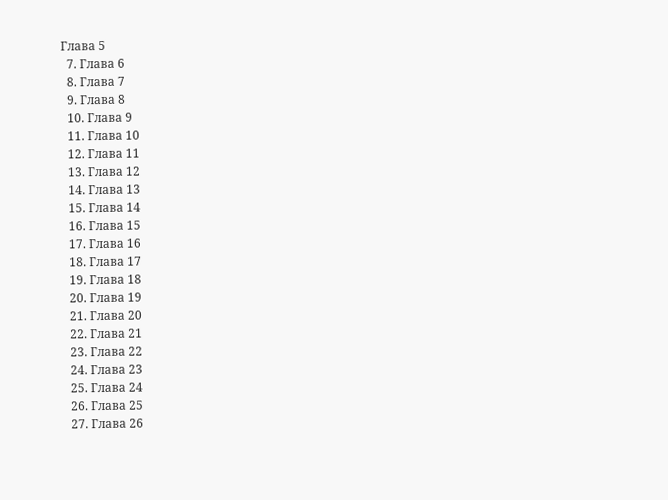Глава 5
  7. Глава 6
  8. Глава 7
  9. Глава 8
  10. Глава 9
  11. Глава 10
  12. Глава 11
  13. Глава 12
  14. Глава 13
  15. Глава 14
  16. Глава 15
  17. Глава 16
  18. Глава 17
  19. Глава 18
  20. Глава 19
  21. Глава 20
  22. Глава 21
  23. Глава 22
  24. Глава 23
  25. Глава 24
  26. Глава 25
  27. Глава 26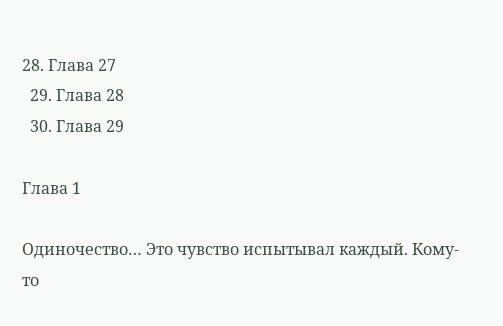28. Глава 27
  29. Глава 28
  30. Глава 29

Глава 1

Одиночество… Это чувство испытывал каждый. Кому-то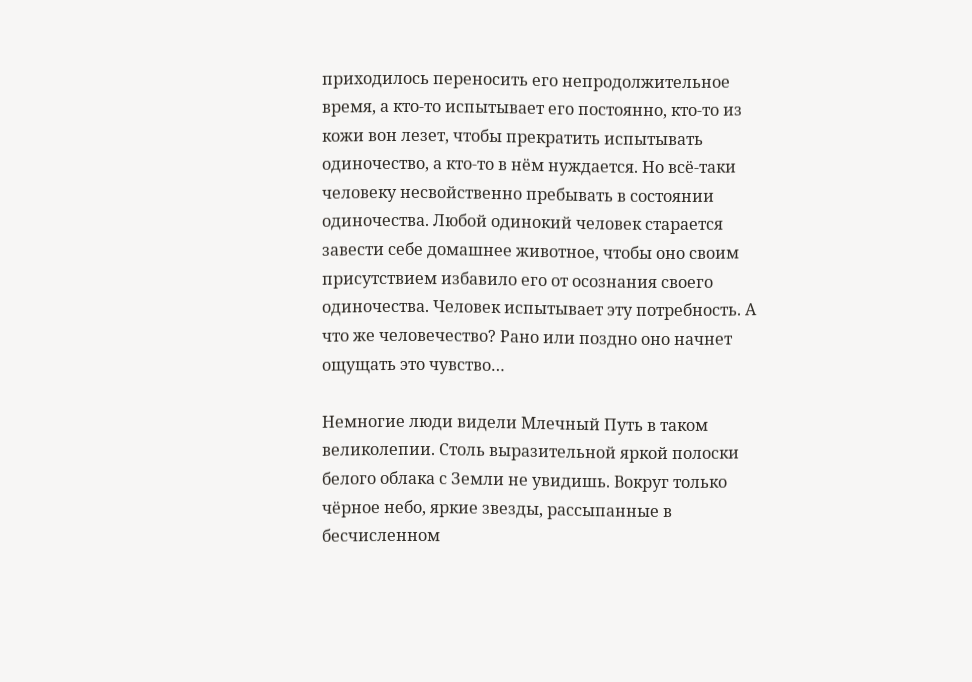приходилось переносить его непродолжительное время, а кто-то испытывает его постоянно, кто-то из кожи вон лезет, чтобы прекратить испытывать одиночество, а кто-то в нём нуждается. Но всё-таки человеку несвойственно пребывать в состоянии одиночества. Любой одинокий человек старается завести себе домашнее животное, чтобы оно своим присутствием избавило его от осознания своего одиночества. Человек испытывает эту потребность. А что же человечество? Рано или поздно оно начнет ощущать это чувство…

Немногие люди видели Млечный Путь в таком великолепии. Столь выразительной яркой полоски белого облака с Земли не увидишь. Вокруг только чёрное небо, яркие звезды, рассыпанные в бесчисленном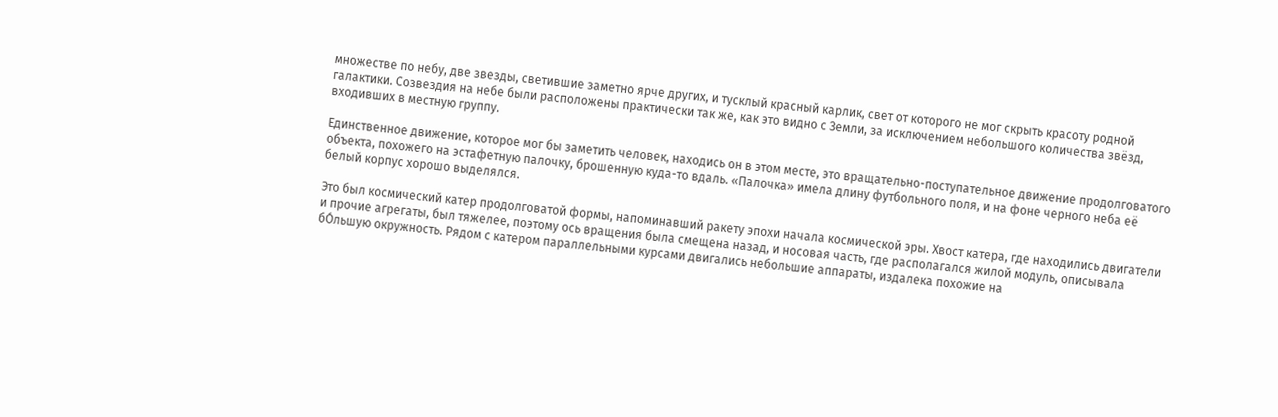множестве по небу, две звезды, светившие заметно ярче других, и тусклый красный карлик, свет от которого не мог скрыть красоту родной галактики. Созвездия на небе были расположены практически так же, как это видно с Земли, за исключением небольшого количества звёзд, входивших в местную группу.

Единственное движение, которое мог бы заметить человек, находись он в этом месте, это вращательно-поступательное движение продолговатого объекта, похожего на эстафетную палочку, брошенную куда-то вдаль. «Палочка» имела длину футбольного поля, и на фоне черного неба её белый корпус хорошо выделялся.

Это был космический катер продолговатой формы, напоминавший ракету эпохи начала космической эры. Хвост катера, где находились двигатели и прочие агрегаты, был тяжелее, поэтому ось вращения была смещена назад, и носовая часть, где располагался жилой модуль, описывала бÓльшую окружность. Рядом с катером параллельными курсами двигались небольшие аппараты, издалека похожие на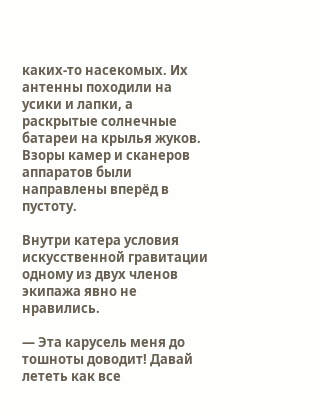каких-то насекомых. Их антенны походили на усики и лапки, а раскрытые солнечные батареи на крылья жуков. Взоры камер и сканеров аппаратов были направлены вперёд в пустоту.

Внутри катера условия искусственной гравитации одному из двух членов экипажа явно не нравились.

— Эта карусель меня до тошноты доводит! Давай лететь как все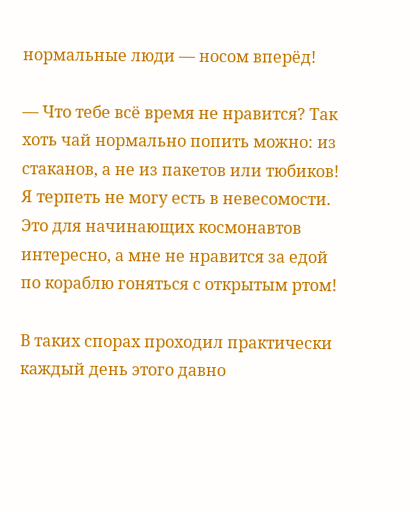нормальные люди — носом вперёд!

— Что тебе всё время не нравится? Так хоть чай нормально попить можно: из стаканов, а не из пакетов или тюбиков! Я терпеть не могу есть в невесомости. Это для начинающих космонавтов интересно, а мне не нравится за едой по кораблю гоняться с открытым ртом!

В таких спорах проходил практически каждый день этого давно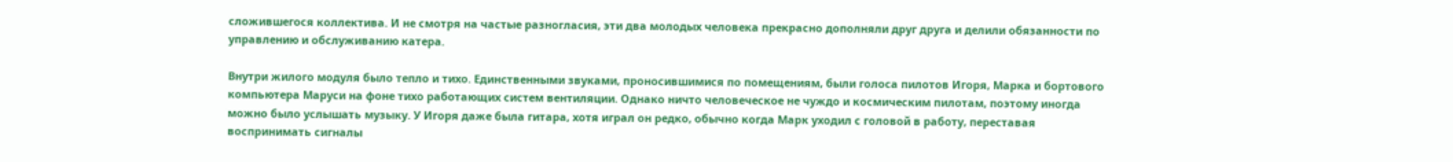сложившегося коллектива. И не смотря на частые разногласия, эти два молодых человека прекрасно дополняли друг друга и делили обязанности по управлению и обслуживанию катера.

Внутри жилого модуля было тепло и тихо. Единственными звуками, проносившимися по помещениям, были голоса пилотов Игоря, Марка и бортового компьютера Маруси на фоне тихо работающих систем вентиляции. Однако ничто человеческое не чуждо и космическим пилотам, поэтому иногда можно было услышать музыку. У Игоря даже была гитара, хотя играл он редко, обычно когда Марк уходил с головой в работу, переставая воспринимать сигналы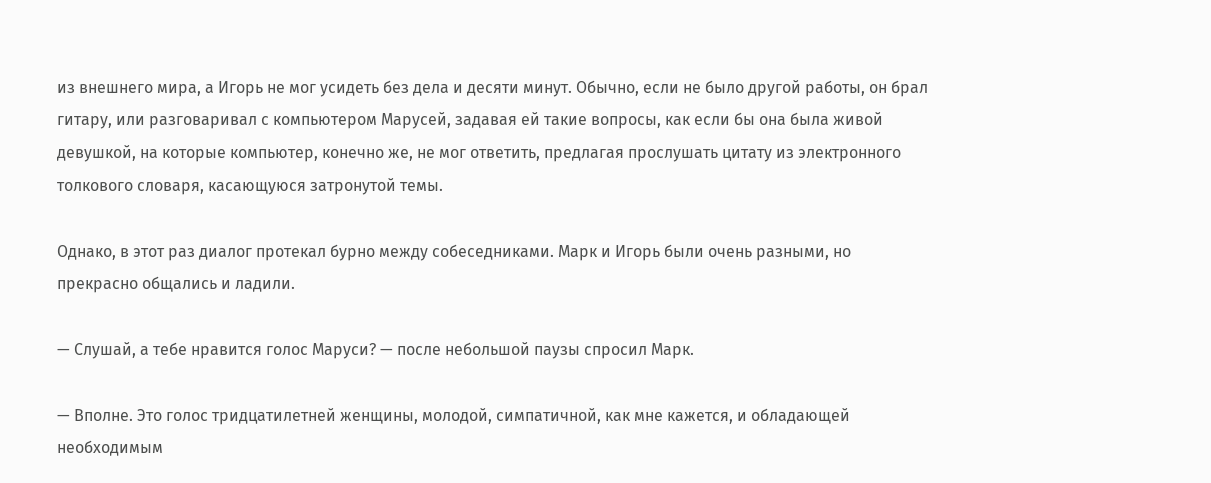из внешнего мира, а Игорь не мог усидеть без дела и десяти минут. Обычно, если не было другой работы, он брал гитару, или разговаривал с компьютером Марусей, задавая ей такие вопросы, как если бы она была живой девушкой, на которые компьютер, конечно же, не мог ответить, предлагая прослушать цитату из электронного толкового словаря, касающуюся затронутой темы.

Однако, в этот раз диалог протекал бурно между собеседниками. Марк и Игорь были очень разными, но прекрасно общались и ладили.

— Слушай, а тебе нравится голос Маруси? — после небольшой паузы спросил Марк.

— Вполне. Это голос тридцатилетней женщины, молодой, симпатичной, как мне кажется, и обладающей необходимым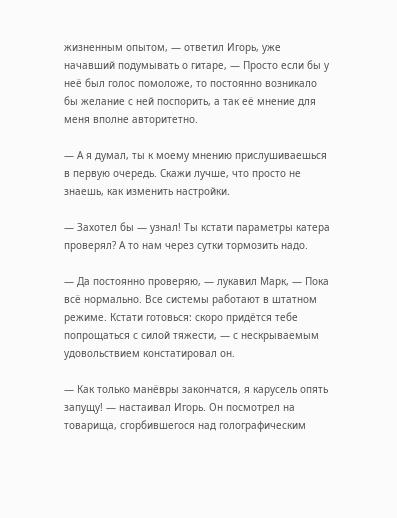жизненным опытом, — ответил Игорь, уже начавший подумывать о гитаре, — Просто если бы у неё был голос помоложе, то постоянно возникало бы желание с ней поспорить, а так её мнение для меня вполне авторитетно.

— А я думал, ты к моему мнению прислушиваешься в первую очередь. Скажи лучше, что просто не знаешь, как изменить настройки.

— Захотел бы — узнал! Ты кстати параметры катера проверял? А то нам через сутки тормозить надо.

— Да постоянно проверяю, — лукавил Марк, — Пока всё нормально. Все системы работают в штатном режиме. Кстати готовься: скоро придётся тебе попрощаться с силой тяжести, — с нескрываемым удовольствием констатировал он.

— Как только манёвры закончатся, я карусель опять запущу! — настаивал Игорь. Он посмотрел на товарища, сгорбившегося над голографическим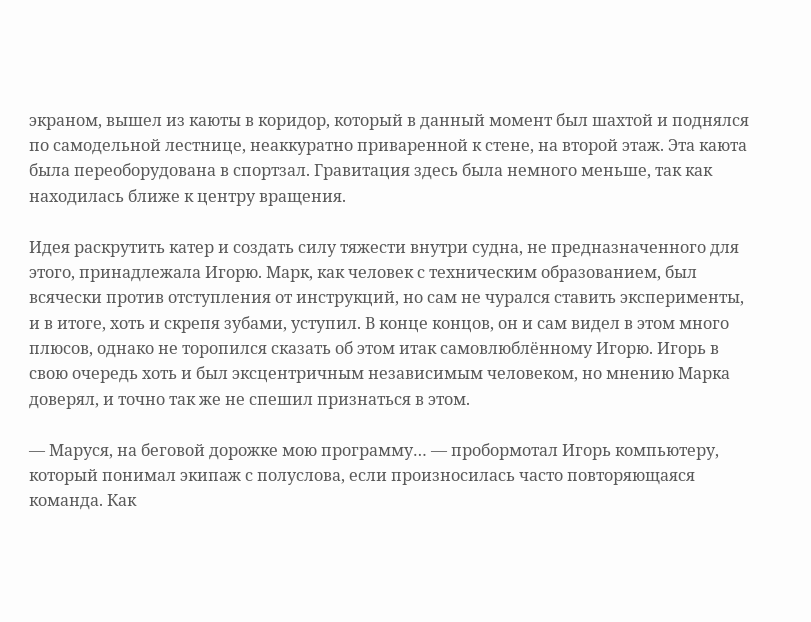экраном, вышел из каюты в коридор, который в данный момент был шахтой и поднялся по самодельной лестнице, неаккуратно приваренной к стене, на второй этаж. Эта каюта была переоборудована в спортзал. Гравитация здесь была немного меньше, так как находилась ближе к центру вращения.

Идея раскрутить катер и создать силу тяжести внутри судна, не предназначенного для этого, принадлежала Игорю. Марк, как человек с техническим образованием, был всячески против отступления от инструкций, но сам не чурался ставить эксперименты, и в итоге, хоть и скрепя зубами, уступил. В конце концов, он и сам видел в этом много плюсов, однако не торопился сказать об этом итак самовлюблённому Игорю. Игорь в свою очередь хоть и был эксцентричным независимым человеком, но мнению Марка доверял, и точно так же не спешил признаться в этом.

— Маруся, на беговой дорожке мою программу… — пробормотал Игорь компьютеру, который понимал экипаж с полуслова, если произносилась часто повторяющаяся команда. Как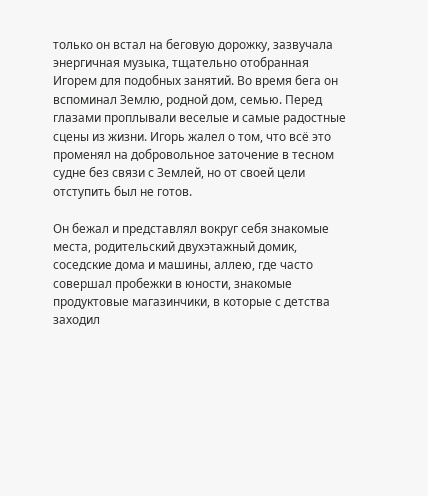только он встал на беговую дорожку, зазвучала энергичная музыка, тщательно отобранная Игорем для подобных занятий. Во время бега он вспоминал Землю, родной дом, семью. Перед глазами проплывали веселые и самые радостные сцены из жизни. Игорь жалел о том, что всё это променял на добровольное заточение в тесном судне без связи с Землей, но от своей цели отступить был не готов.

Он бежал и представлял вокруг себя знакомые места, родительский двухэтажный домик, соседские дома и машины, аллею, где часто совершал пробежки в юности, знакомые продуктовые магазинчики, в которые с детства заходил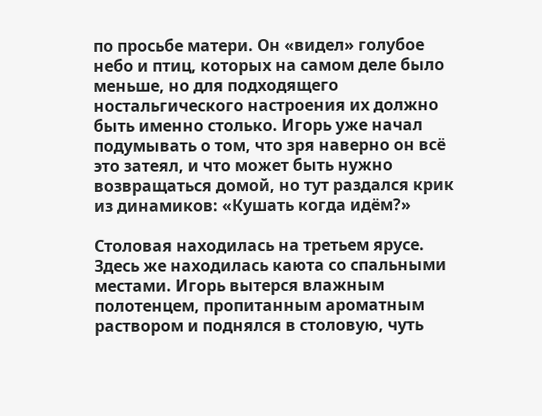по просьбе матери. Он «видел» голубое небо и птиц, которых на самом деле было меньше, но для подходящего ностальгического настроения их должно быть именно столько. Игорь уже начал подумывать о том, что зря наверно он всё это затеял, и что может быть нужно возвращаться домой, но тут раздался крик из динамиков: «Кушать когда идём?»

Столовая находилась на третьем ярусе. Здесь же находилась каюта со спальными местами. Игорь вытерся влажным полотенцем, пропитанным ароматным раствором и поднялся в столовую, чуть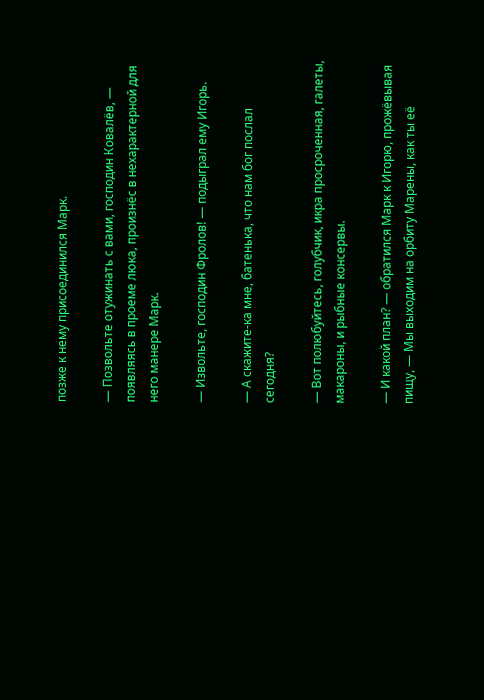позже к нему присоединился Марк.

— Позвольте отужинать с вами, господин Ковалёв, — появляясь в проеме люка, произнёс в нехарактерной для него манере Марк.

— Извольте, господин Фролов! — подыграл ему Игорь.

— А скажите-ка мне, батенька, что нам бог послал сегодня?

— Вот полюбуйтесь, голубчик, икра просроченная, галеты, макароны, и рыбные консервы.

— И какой план? — обратился Марк к Игорю, прожёвывая пищу, — Мы выходим на орбиту Марены, как ты её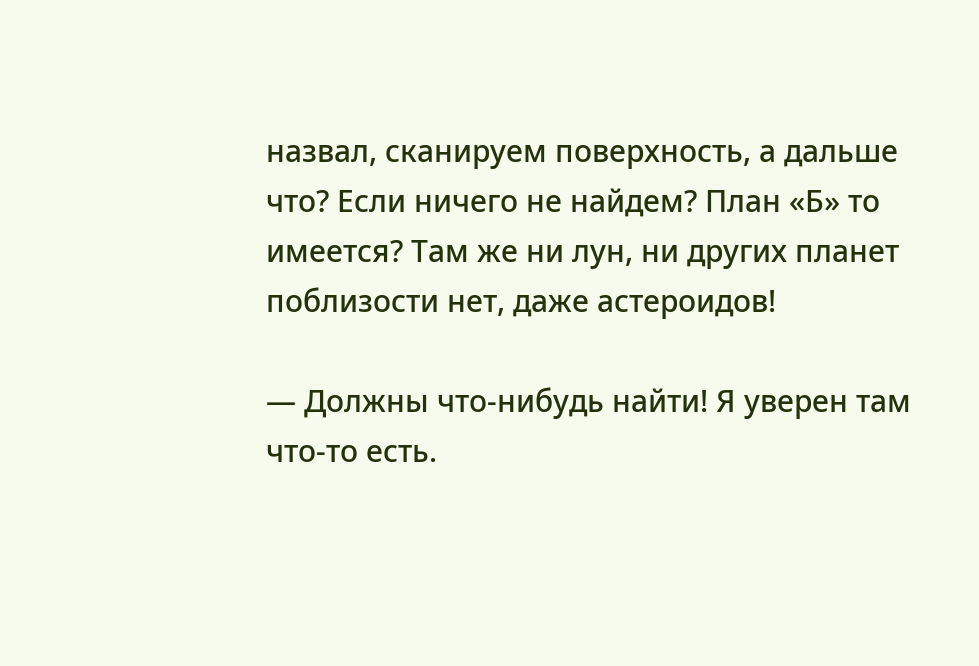назвал, сканируем поверхность, а дальше что? Если ничего не найдем? План «Б» то имеется? Там же ни лун, ни других планет поблизости нет, даже астероидов!

— Должны что-нибудь найти! Я уверен там что-то есть.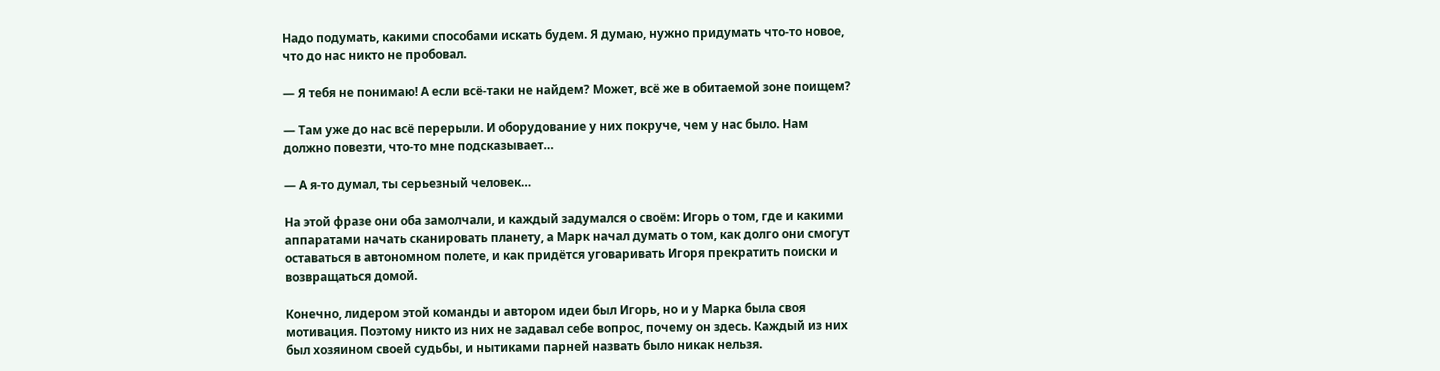Надо подумать, какими способами искать будем. Я думаю, нужно придумать что-то новое, что до нас никто не пробовал.

— Я тебя не понимаю! А если всё-таки не найдем? Может, всё же в обитаемой зоне поищем?

— Там уже до нас всё перерыли. И оборудование у них покруче, чем у нас было. Нам должно повезти, что-то мне подсказывает…

— А я-то думал, ты серьезный человек…

На этой фразе они оба замолчали, и каждый задумался о своём: Игорь о том, где и какими аппаратами начать сканировать планету, а Марк начал думать о том, как долго они смогут оставаться в автономном полете, и как придётся уговаривать Игоря прекратить поиски и возвращаться домой.

Конечно, лидером этой команды и автором идеи был Игорь, но и у Марка была своя мотивация. Поэтому никто из них не задавал себе вопрос, почему он здесь. Каждый из них был хозяином своей судьбы, и нытиками парней назвать было никак нельзя.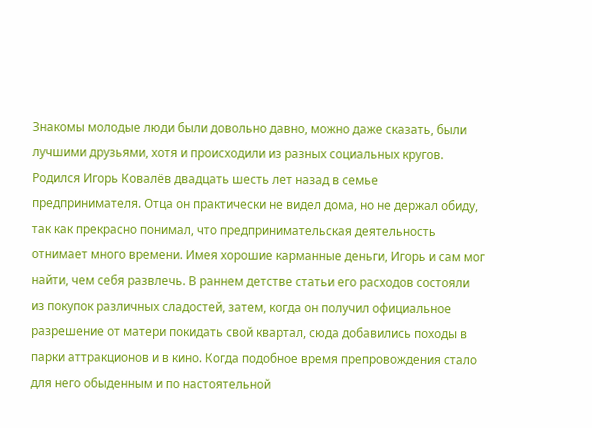Знакомы молодые люди были довольно давно, можно даже сказать, были лучшими друзьями, хотя и происходили из разных социальных кругов. Родился Игорь Ковалёв двадцать шесть лет назад в семье предпринимателя. Отца он практически не видел дома, но не держал обиду, так как прекрасно понимал, что предпринимательская деятельность отнимает много времени. Имея хорошие карманные деньги, Игорь и сам мог найти, чем себя развлечь. В раннем детстве статьи его расходов состояли из покупок различных сладостей, затем, когда он получил официальное разрешение от матери покидать свой квартал, сюда добавились походы в парки аттракционов и в кино. Когда подобное время препровождения стало для него обыденным и по настоятельной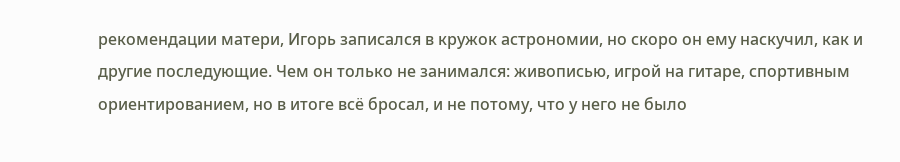рекомендации матери, Игорь записался в кружок астрономии, но скоро он ему наскучил, как и другие последующие. Чем он только не занимался: живописью, игрой на гитаре, спортивным ориентированием, но в итоге всё бросал, и не потому, что у него не было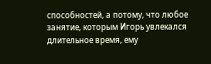способностей, а потому, что любое занятие, которым Игорь увлекался длительное время, ему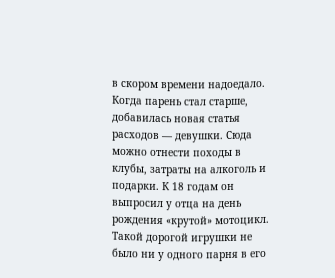в скором времени надоедало. Когда парень стал старше, добавилась новая статья расходов — девушки. Сюда можно отнести походы в клубы, затраты на алкоголь и подарки. К 18 годам он выпросил у отца на день рождения «крутой» мотоцикл. Такой дорогой игрушки не было ни у одного парня в его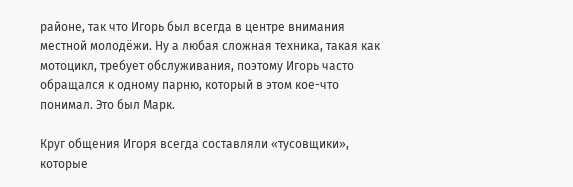районе, так что Игорь был всегда в центре внимания местной молодёжи. Ну а любая сложная техника, такая как мотоцикл, требует обслуживания, поэтому Игорь часто обращался к одному парню, который в этом кое-что понимал. Это был Марк.

Круг общения Игоря всегда составляли «тусовщики», которые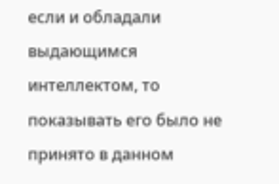если и обладали выдающимся интеллектом, то показывать его было не принято в данном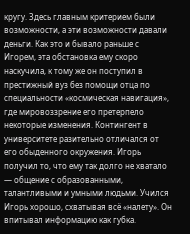кругу. Здесь главным критерием были возможности, а эти возможности давали деньги. Как это и бывало раньше с Игорем, эта обстановка ему скоро наскучила, к тому же он поступил в престижный вуз без помощи отца по специальности «космическая навигация», где мировоззрение его претерпело некоторые изменения. Контингент в университете разительно отличался от его обыденного окружения. Игорь получил то, что ему так долго не хватало — общение с образованными, талантливыми и умными людьми. Учился Игорь хорошо, схватывая всё «налету». Он впитывал информацию как губка.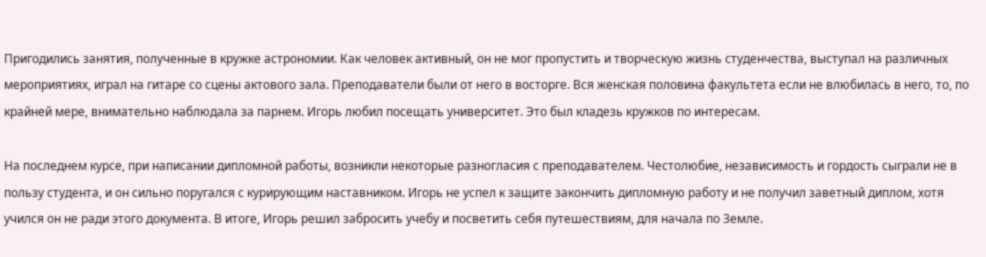Пригодились занятия, полученные в кружке астрономии. Как человек активный, он не мог пропустить и творческую жизнь студенчества, выступал на различных мероприятиях, играл на гитаре со сцены актового зала. Преподаватели были от него в восторге. Вся женская половина факультета если не влюбилась в него, то, по крайней мере, внимательно наблюдала за парнем. Игорь любил посещать университет. Это был кладезь кружков по интересам.

На последнем курсе, при написании дипломной работы, возникли некоторые разногласия с преподавателем. Честолюбие, независимость и гордость сыграли не в пользу студента, и он сильно поругался с курирующим наставником. Игорь не успел к защите закончить дипломную работу и не получил заветный диплом, хотя учился он не ради этого документа. В итоге, Игорь решил забросить учебу и посветить себя путешествиям, для начала по Земле.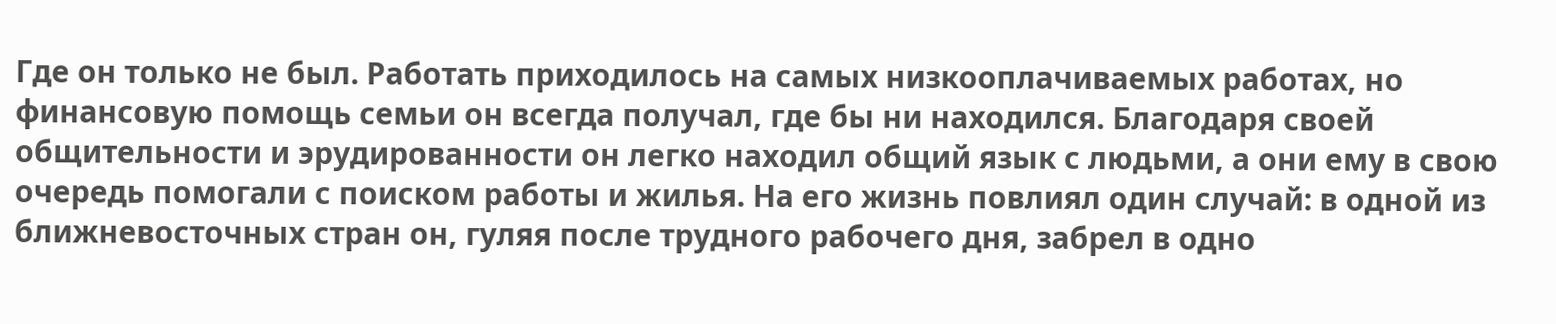Где он только не был. Работать приходилось на самых низкооплачиваемых работах, но финансовую помощь семьи он всегда получал, где бы ни находился. Благодаря своей общительности и эрудированности он легко находил общий язык с людьми, а они ему в свою очередь помогали с поиском работы и жилья. На его жизнь повлиял один случай: в одной из ближневосточных стран он, гуляя после трудного рабочего дня, забрел в одно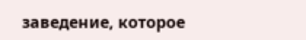заведение, которое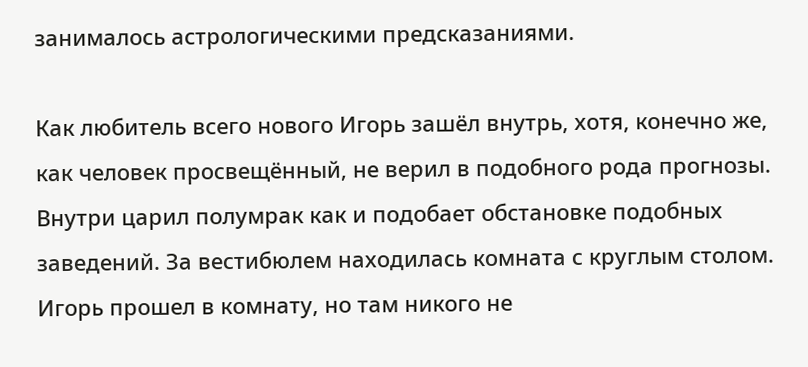занималось астрологическими предсказаниями.

Как любитель всего нового Игорь зашёл внутрь, хотя, конечно же, как человек просвещённый, не верил в подобного рода прогнозы. Внутри царил полумрак как и подобает обстановке подобных заведений. За вестибюлем находилась комната с круглым столом. Игорь прошел в комнату, но там никого не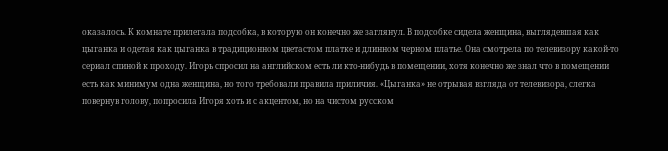оказалось. К комнате прилегала подсобка, в которую он конечно же заглянул. В подсобке сидела женщина, выглядевшая как цыганка и одетая как цыганка в традиционном цветастом платке и длинном черном платье. Она смотрела по телевизору какой-то сериал спиной к проходу. Игорь спросил на английском есть ли кто-нибудь в помещении, хотя конечно же знал что в помещении есть как минимум одна женщина, но того требовали правила приличия. «Цыганка» не отрывая взгляда от телевизора, слегка повернув голову, попросила Игоря хоть и с акцентом, но на чистом русском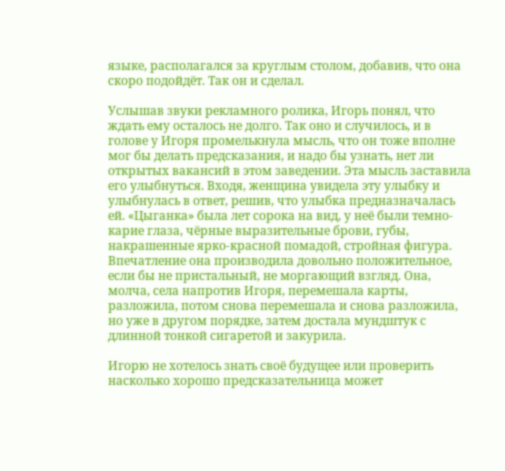языке, располагался за круглым столом, добавив, что она скоро подойдёт. Так он и сделал.

Услышав звуки рекламного ролика, Игорь понял, что ждать ему осталось не долго. Так оно и случилось, и в голове у Игоря промелькнула мысль, что он тоже вполне мог бы делать предсказания, и надо бы узнать, нет ли открытых вакансий в этом заведении. Эта мысль заставила его улыбнуться. Входя, женщина увидела эту улыбку и улыбнулась в ответ, решив, что улыбка предназначалась ей. «Цыганка» была лет сорока на вид, у неё были темно-карие глаза, чёрные выразительные брови, губы, накрашенные ярко-красной помадой, стройная фигура. Впечатление она производила довольно положительное, если бы не пристальный, не моргающий взгляд. Она, молча, села напротив Игоря, перемешала карты, разложила, потом снова перемешала и снова разложила, но уже в другом порядке, затем достала мундштук с длинной тонкой сигаретой и закурила.

Игорю не хотелось знать своё будущее или проверить насколько хорошо предсказательница может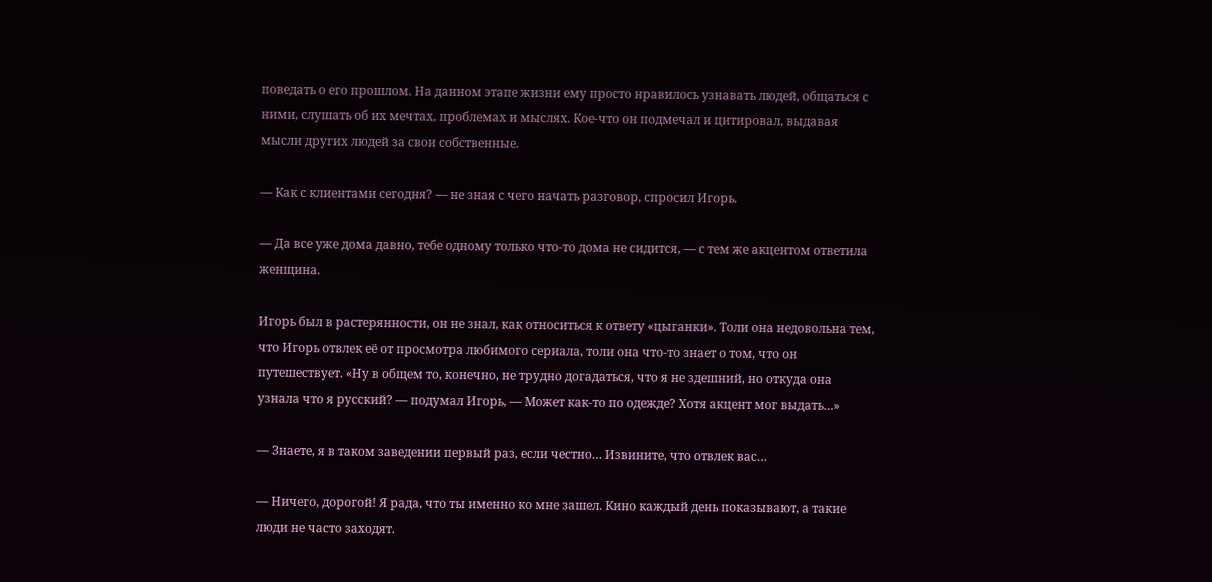поведать о его прошлом. На данном этапе жизни ему просто нравилось узнавать людей, общаться с ними, слушать об их мечтах, проблемах и мыслях. Кое-что он подмечал и цитировал, выдавая мысли других людей за свои собственные.

— Как с клиентами сегодня? — не зная с чего начать разговор, спросил Игорь.

— Да все уже дома давно, тебе одному только что-то дома не сидится, — с тем же акцентом ответила женщина.

Игорь был в растерянности, он не знал, как относиться к ответу «цыганки». Толи она недовольна тем, что Игорь отвлек её от просмотра любимого сериала, толи она что-то знает о том, что он путешествует. «Ну в общем то, конечно, не трудно догадаться, что я не здешний, но откуда она узнала что я русский? — подумал Игорь, — Может как-то по одежде? Хотя акцент мог выдать…»

— Знаете, я в таком заведении первый раз, если честно… Извините, что отвлек вас…

— Ничего, дорогой! Я рада, что ты именно ко мне зашел. Кино каждый день показывают, а такие люди не часто заходят.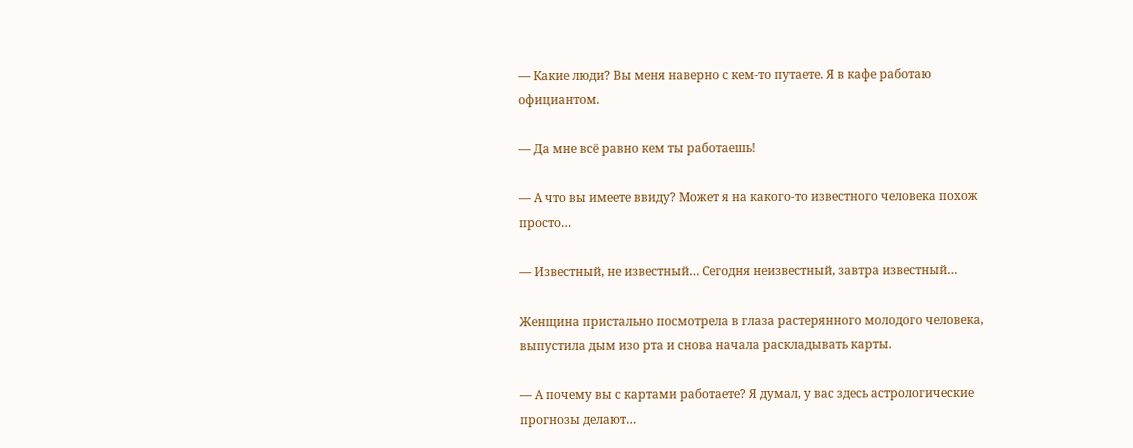— Какие люди? Вы меня наверно с кем-то путаете. Я в кафе работаю официантом.

— Да мне всё равно кем ты работаешь!

— А что вы имеете ввиду? Может я на какого-то известного человека похож просто…

— Известный, не известный… Сегодня неизвестный, завтра известный…

Женщина пристально посмотрела в глаза растерянного молодого человека, выпустила дым изо рта и снова начала раскладывать карты.

— А почему вы с картами работаете? Я думал, у вас здесь астрологические прогнозы делают…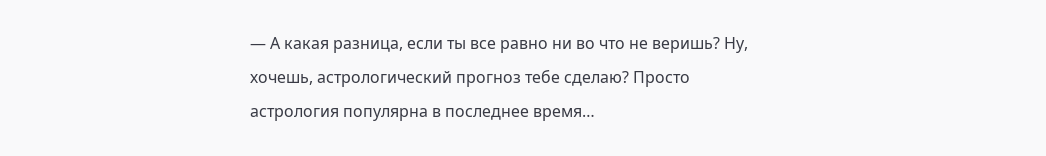— А какая разница, если ты все равно ни во что не веришь? Ну, хочешь, астрологический прогноз тебе сделаю? Просто астрология популярна в последнее время…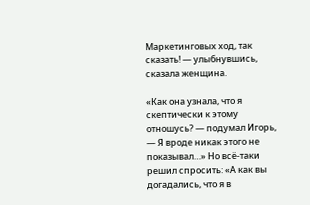Маркетинговых ход, так сказать! — улыбнувшись, сказала женщина.

«Как она узнала, что я скептически к этому отношусь? — подумал Игорь, — Я вроде никак этого не показывал…» Но всё-таки решил спросить: «А как вы догадались, что я в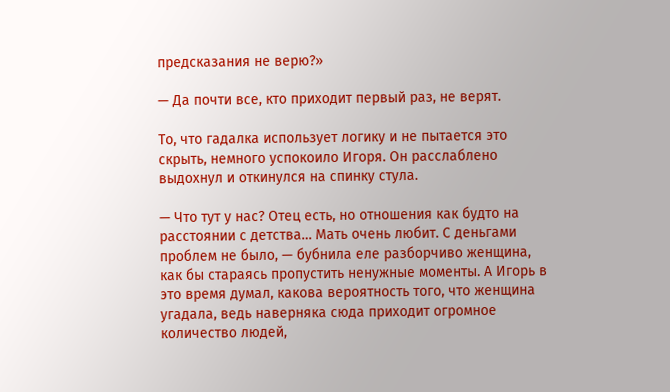предсказания не верю?»

— Да почти все, кто приходит первый раз, не верят.

То, что гадалка использует логику и не пытается это скрыть, немного успокоило Игоря. Он расслаблено выдохнул и откинулся на спинку стула.

— Что тут у нас? Отец есть, но отношения как будто на расстоянии с детства… Мать очень любит. С деньгами проблем не было, — бубнила еле разборчиво женщина, как бы стараясь пропустить ненужные моменты. А Игорь в это время думал, какова вероятность того, что женщина угадала, ведь наверняка сюда приходит огромное количество людей,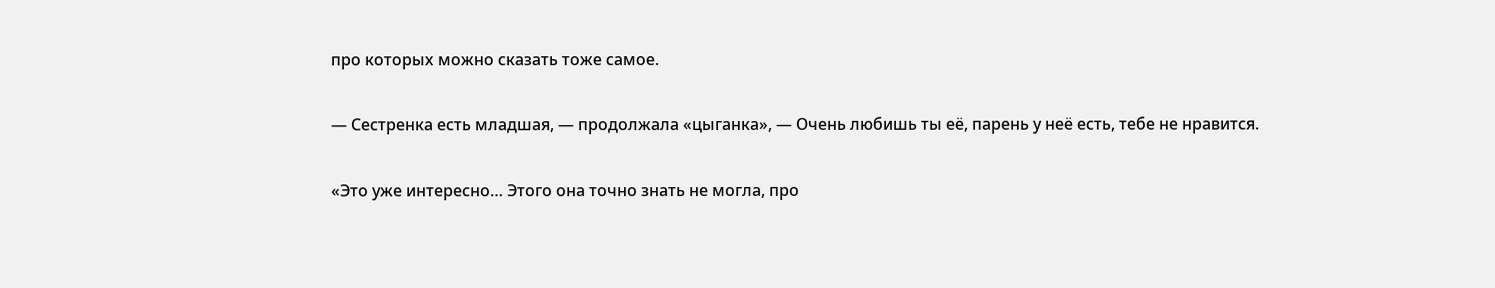про которых можно сказать тоже самое.

— Сестренка есть младшая, — продолжала «цыганка», — Очень любишь ты её, парень у неё есть, тебе не нравится.

«Это уже интересно… Этого она точно знать не могла, про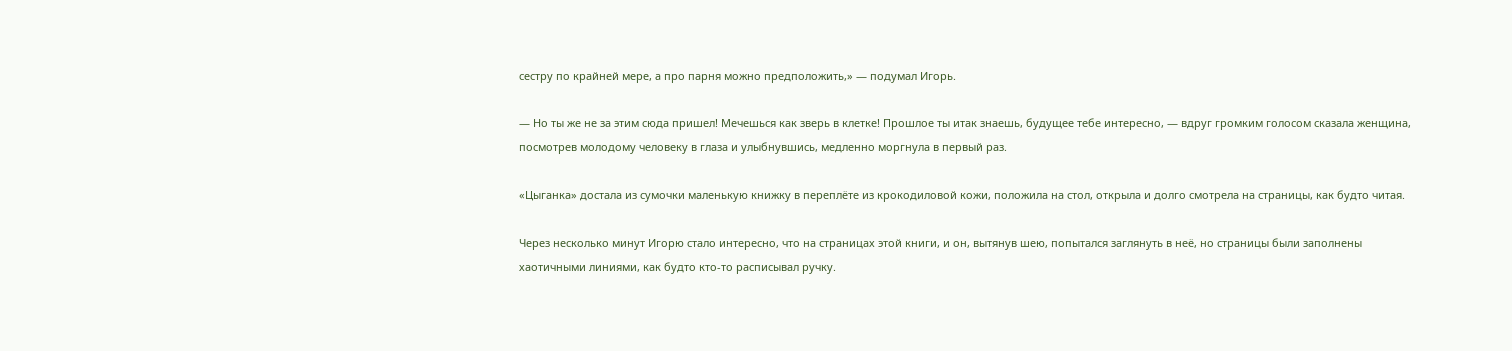сестру по крайней мере, а про парня можно предположить,» — подумал Игорь.

— Но ты же не за этим сюда пришел! Мечешься как зверь в клетке! Прошлое ты итак знаешь, будущее тебе интересно, — вдруг громким голосом сказала женщина, посмотрев молодому человеку в глаза и улыбнувшись, медленно моргнула в первый раз.

«Цыганка» достала из сумочки маленькую книжку в переплёте из крокодиловой кожи, положила на стол, открыла и долго смотрела на страницы, как будто читая.

Через несколько минут Игорю стало интересно, что на страницах этой книги, и он, вытянув шею, попытался заглянуть в неё, но страницы были заполнены хаотичными линиями, как будто кто-то расписывал ручку.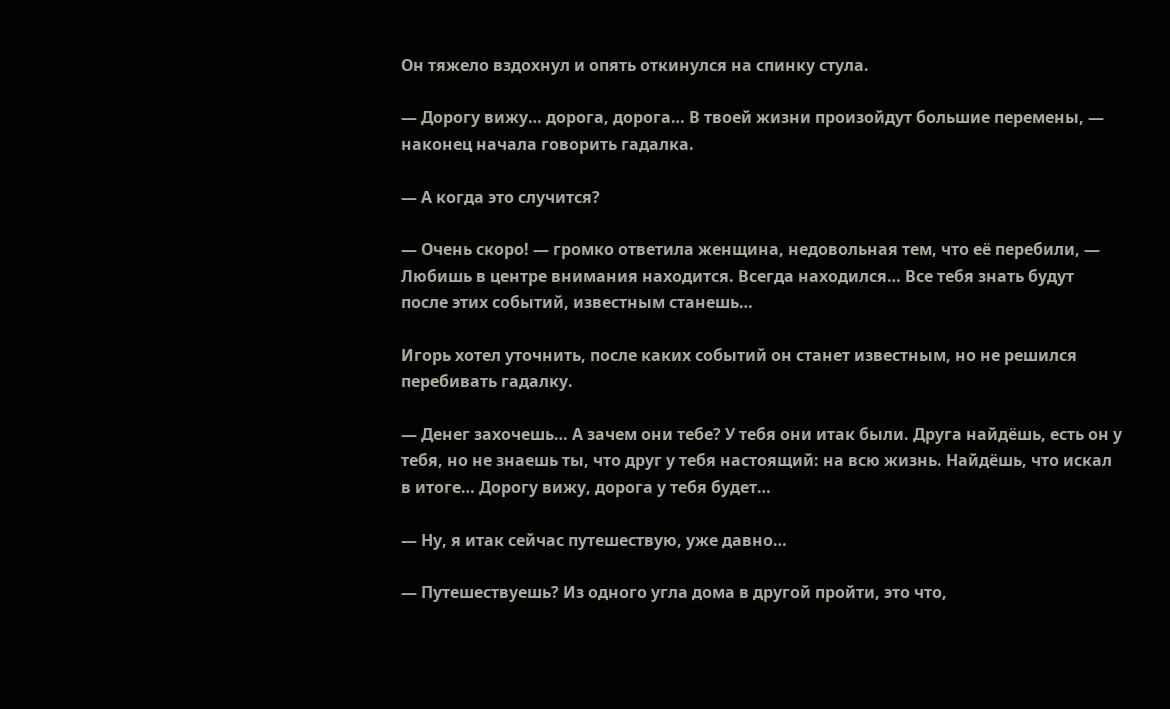Он тяжело вздохнул и опять откинулся на спинку стула.

— Дорогу вижу… дорога, дорога… В твоей жизни произойдут большие перемены, — наконец начала говорить гадалка.

— А когда это случится?

— Очень скоро! — громко ответила женщина, недовольная тем, что её перебили, — Любишь в центре внимания находится. Всегда находился… Все тебя знать будут после этих событий, известным станешь…

Игорь хотел уточнить, после каких событий он станет известным, но не решился перебивать гадалку.

— Денег захочешь… А зачем они тебе? У тебя они итак были. Друга найдёшь, есть он у тебя, но не знаешь ты, что друг у тебя настоящий: на всю жизнь. Найдёшь, что искал в итоге… Дорогу вижу, дорога у тебя будет…

— Ну, я итак сейчас путешествую, уже давно…

— Путешествуешь? Из одного угла дома в другой пройти, это что,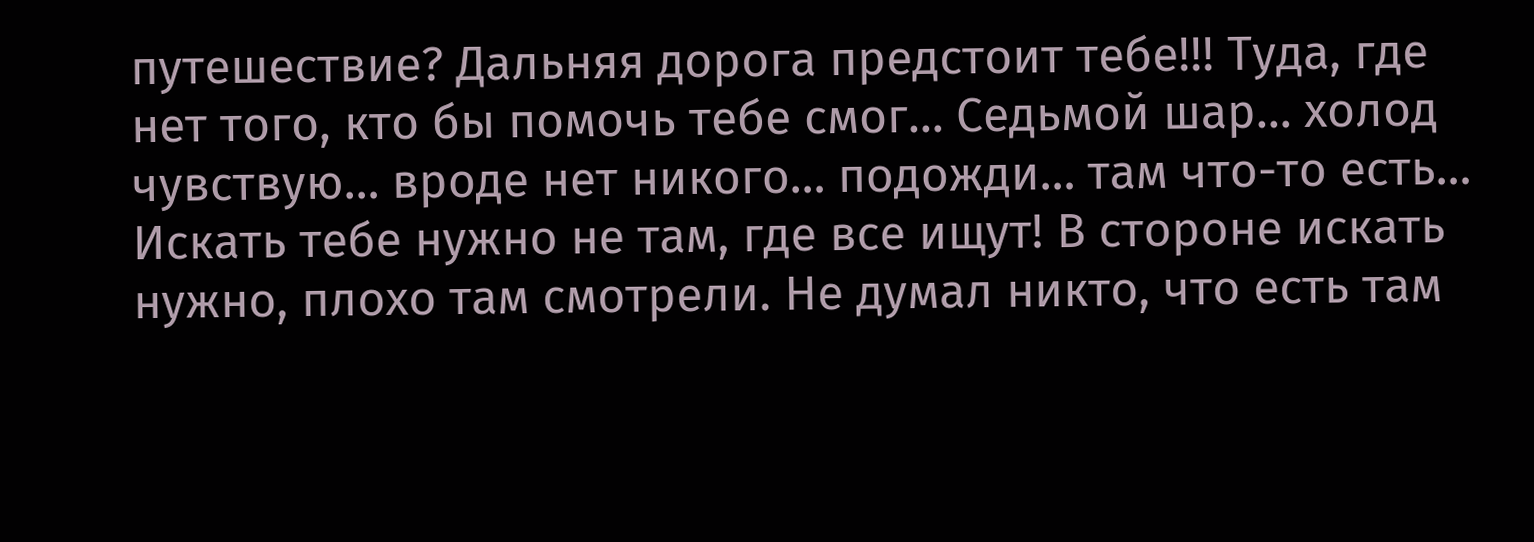путешествие? Дальняя дорога предстоит тебе!!! Туда, где нет того, кто бы помочь тебе смог… Седьмой шар… холод чувствую… вроде нет никого… подожди… там что-то есть… Искать тебе нужно не там, где все ищут! В стороне искать нужно, плохо там смотрели. Не думал никто, что есть там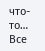что-то… Все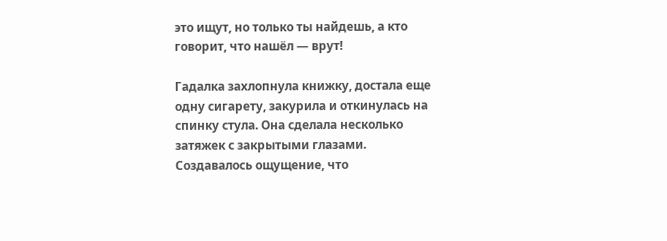это ищут, но только ты найдешь, а кто говорит, что нашёл — врут!

Гадалка захлопнула книжку, достала еще одну сигарету, закурила и откинулась на спинку стула. Она сделала несколько затяжек с закрытыми глазами. Создавалось ощущение, что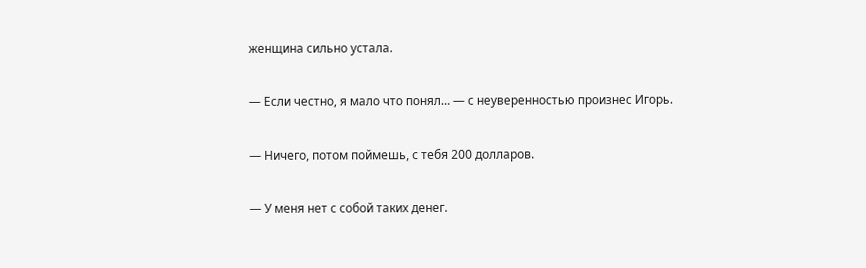женщина сильно устала.

— Если честно, я мало что понял… — с неуверенностью произнес Игорь.

— Ничего, потом поймешь, с тебя 200 долларов.

— У меня нет с собой таких денег.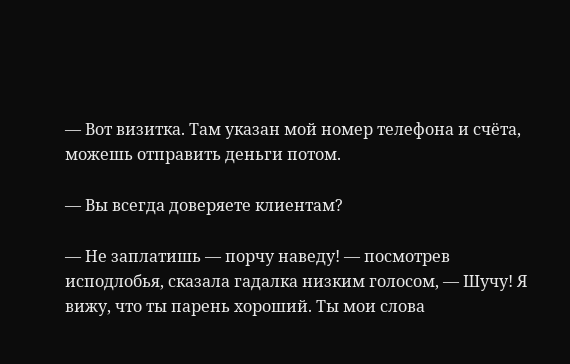— Вот визитка. Там указан мой номер телефона и счёта, можешь отправить деньги потом.

— Вы всегда доверяете клиентам?

— Не заплатишь — порчу наведу! — посмотрев исподлобья, сказала гадалка низким голосом, — Шучу! Я вижу, что ты парень хороший. Ты мои слова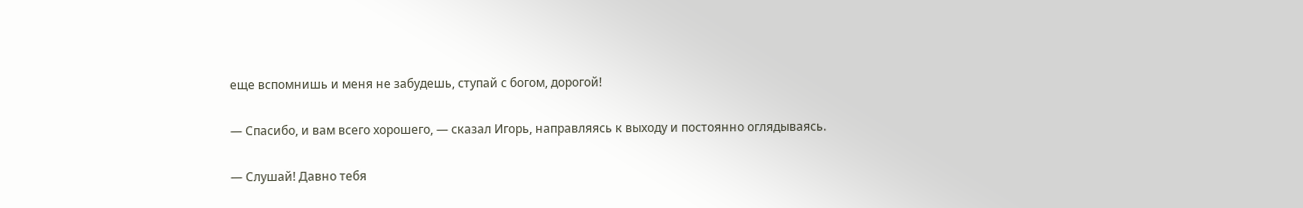еще вспомнишь и меня не забудешь, ступай с богом, дорогой!

— Спасибо, и вам всего хорошего, — сказал Игорь, направляясь к выходу и постоянно оглядываясь.

— Слушай! Давно тебя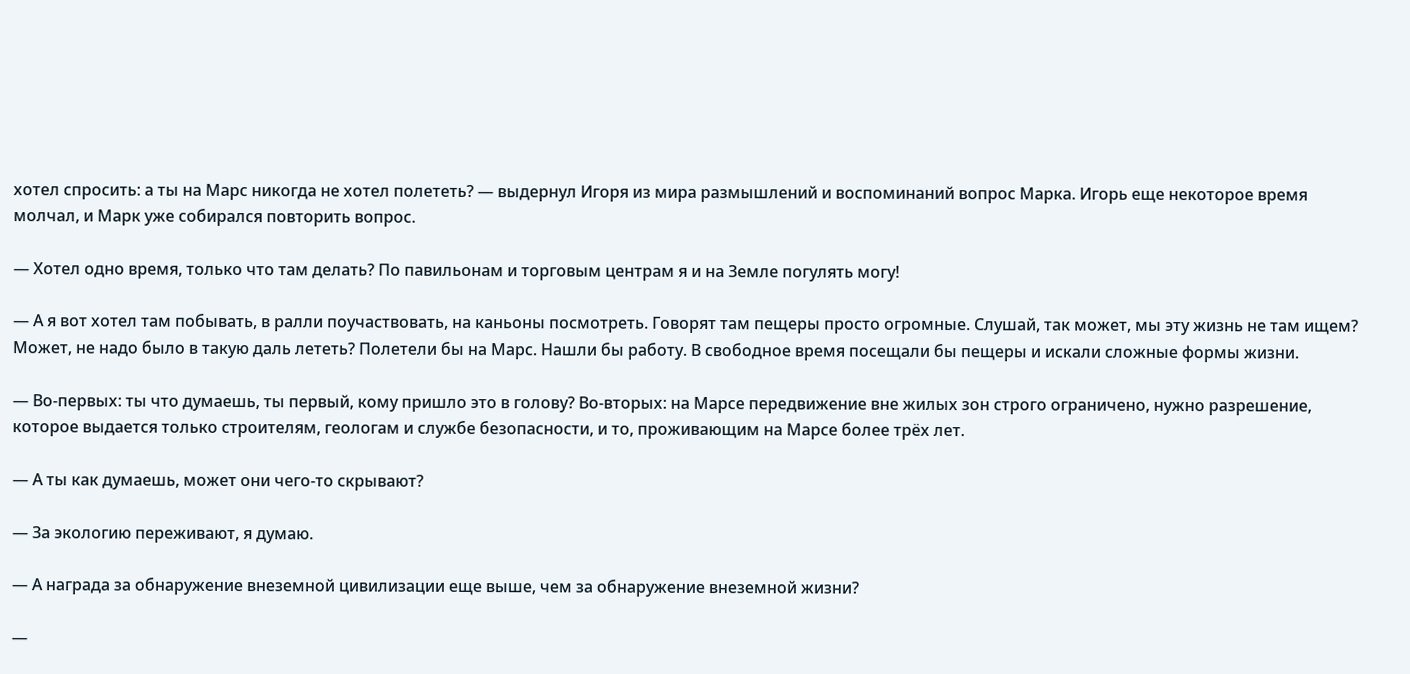хотел спросить: а ты на Марс никогда не хотел полететь? — выдернул Игоря из мира размышлений и воспоминаний вопрос Марка. Игорь еще некоторое время молчал, и Марк уже собирался повторить вопрос.

— Хотел одно время, только что там делать? По павильонам и торговым центрам я и на Земле погулять могу!

— А я вот хотел там побывать, в ралли поучаствовать, на каньоны посмотреть. Говорят там пещеры просто огромные. Слушай, так может, мы эту жизнь не там ищем? Может, не надо было в такую даль лететь? Полетели бы на Марс. Нашли бы работу. В свободное время посещали бы пещеры и искали сложные формы жизни.

— Во-первых: ты что думаешь, ты первый, кому пришло это в голову? Во-вторых: на Марсе передвижение вне жилых зон строго ограничено, нужно разрешение, которое выдается только строителям, геологам и службе безопасности, и то, проживающим на Марсе более трёх лет.

— А ты как думаешь, может они чего-то скрывают?

— За экологию переживают, я думаю.

— А награда за обнаружение внеземной цивилизации еще выше, чем за обнаружение внеземной жизни?

—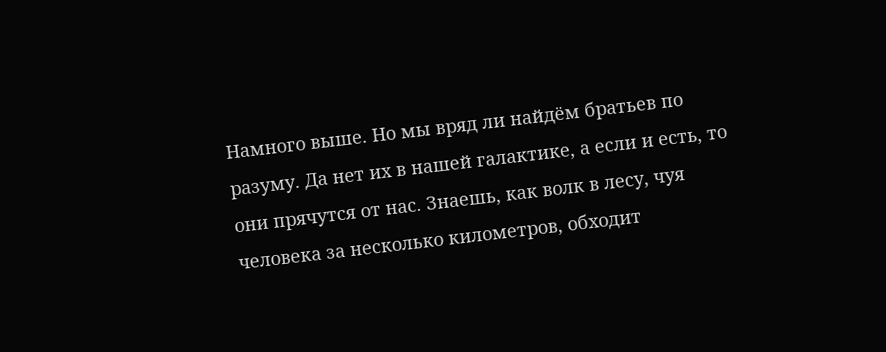Намного выше. Но мы вряд ли найдём братьев по разуму. Да нет их в нашей галактике, а если и есть, то они прячутся от нас. Знаешь, как волк в лесу, чуя человека за несколько километров, обходит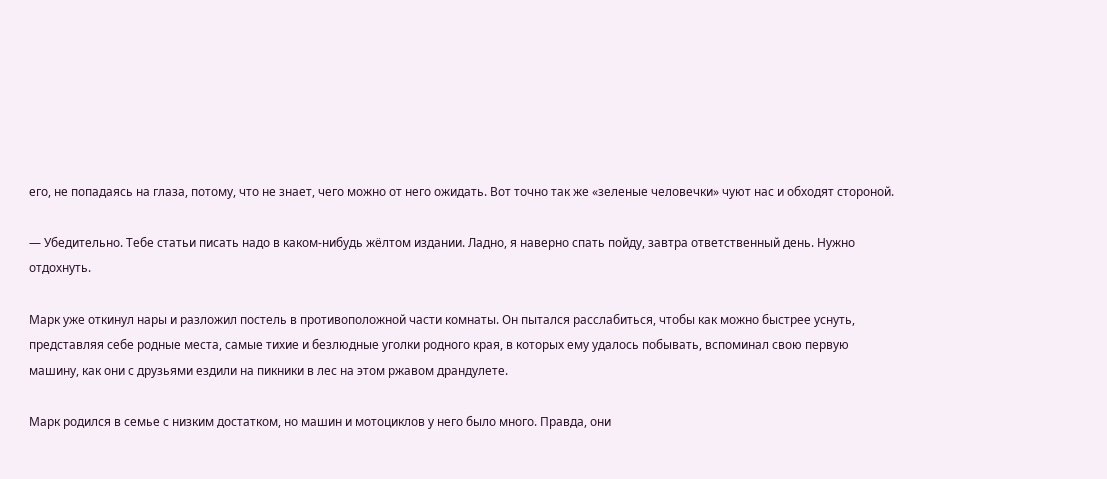его, не попадаясь на глаза, потому, что не знает, чего можно от него ожидать. Вот точно так же «зеленые человечки» чуют нас и обходят стороной.

— Убедительно. Тебе статьи писать надо в каком-нибудь жёлтом издании. Ладно, я наверно спать пойду, завтра ответственный день. Нужно отдохнуть.

Марк уже откинул нары и разложил постель в противоположной части комнаты. Он пытался расслабиться, чтобы как можно быстрее уснуть, представляя себе родные места, самые тихие и безлюдные уголки родного края, в которых ему удалось побывать, вспоминал свою первую машину, как они с друзьями ездили на пикники в лес на этом ржавом драндулете.

Марк родился в семье с низким достатком, но машин и мотоциклов у него было много. Правда, они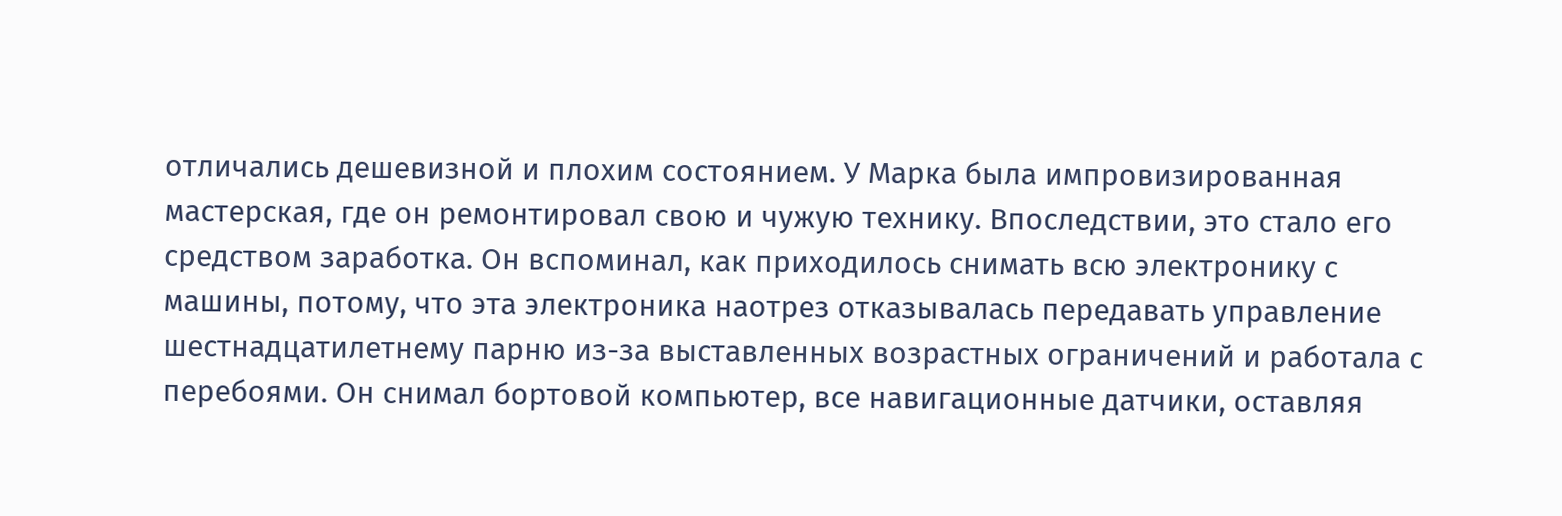отличались дешевизной и плохим состоянием. У Марка была импровизированная мастерская, где он ремонтировал свою и чужую технику. Впоследствии, это стало его средством заработка. Он вспоминал, как приходилось снимать всю электронику с машины, потому, что эта электроника наотрез отказывалась передавать управление шестнадцатилетнему парню из-за выставленных возрастных ограничений и работала с перебоями. Он снимал бортовой компьютер, все навигационные датчики, оставляя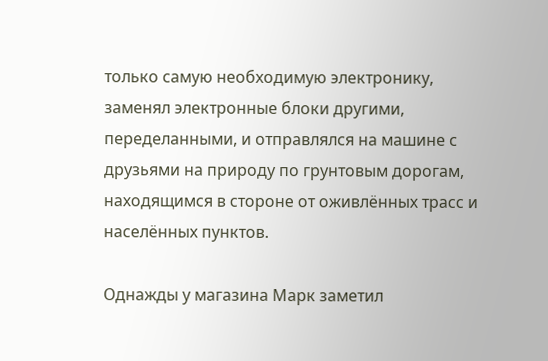только самую необходимую электронику, заменял электронные блоки другими, переделанными, и отправлялся на машине с друзьями на природу по грунтовым дорогам, находящимся в стороне от оживлённых трасс и населённых пунктов.

Однажды у магазина Марк заметил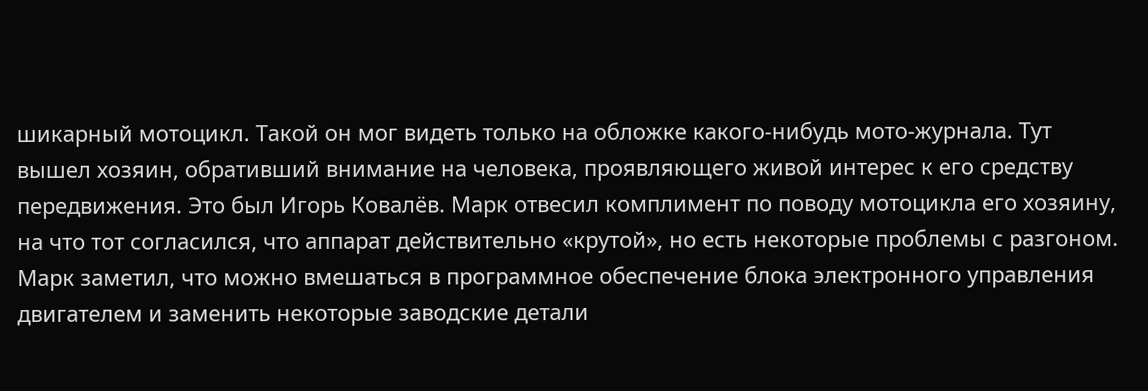шикарный мотоцикл. Такой он мог видеть только на обложке какого-нибудь мото-журнала. Тут вышел хозяин, обративший внимание на человека, проявляющего живой интерес к его средству передвижения. Это был Игорь Ковалёв. Марк отвесил комплимент по поводу мотоцикла его хозяину, на что тот согласился, что аппарат действительно «крутой», но есть некоторые проблемы с разгоном. Марк заметил, что можно вмешаться в программное обеспечение блока электронного управления двигателем и заменить некоторые заводские детали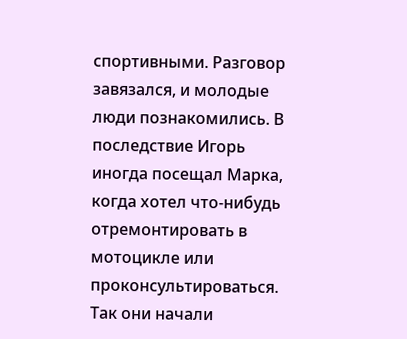спортивными. Разговор завязался, и молодые люди познакомились. В последствие Игорь иногда посещал Марка, когда хотел что-нибудь отремонтировать в мотоцикле или проконсультироваться. Так они начали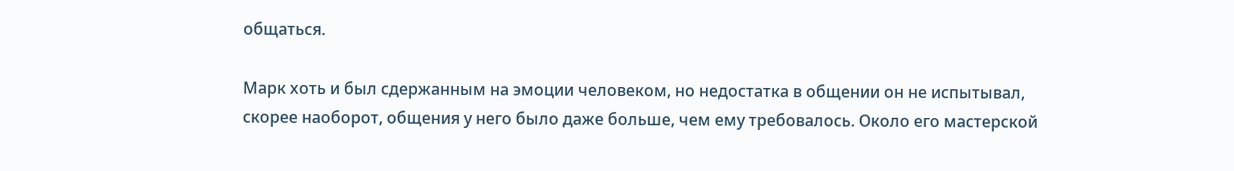общаться.

Марк хоть и был сдержанным на эмоции человеком, но недостатка в общении он не испытывал, скорее наоборот, общения у него было даже больше, чем ему требовалось. Около его мастерской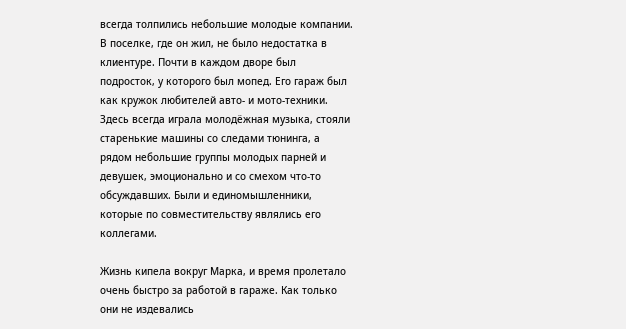всегда толпились небольшие молодые компании. В поселке, где он жил, не было недостатка в клиентуре. Почти в каждом дворе был подросток, у которого был мопед. Его гараж был как кружок любителей авто- и мото-техники. Здесь всегда играла молодёжная музыка, стояли старенькие машины со следами тюнинга, а рядом небольшие группы молодых парней и девушек, эмоционально и со смехом что-то обсуждавших. Были и единомышленники, которые по совместительству являлись его коллегами.

Жизнь кипела вокруг Марка, и время пролетало очень быстро за работой в гараже. Как только они не издевались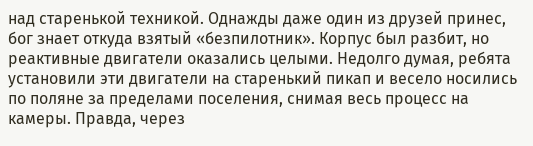над старенькой техникой. Однажды даже один из друзей принес, бог знает откуда взятый «безпилотник». Корпус был разбит, но реактивные двигатели оказались целыми. Недолго думая, ребята установили эти двигатели на старенький пикап и весело носились по поляне за пределами поселения, снимая весь процесс на камеры. Правда, через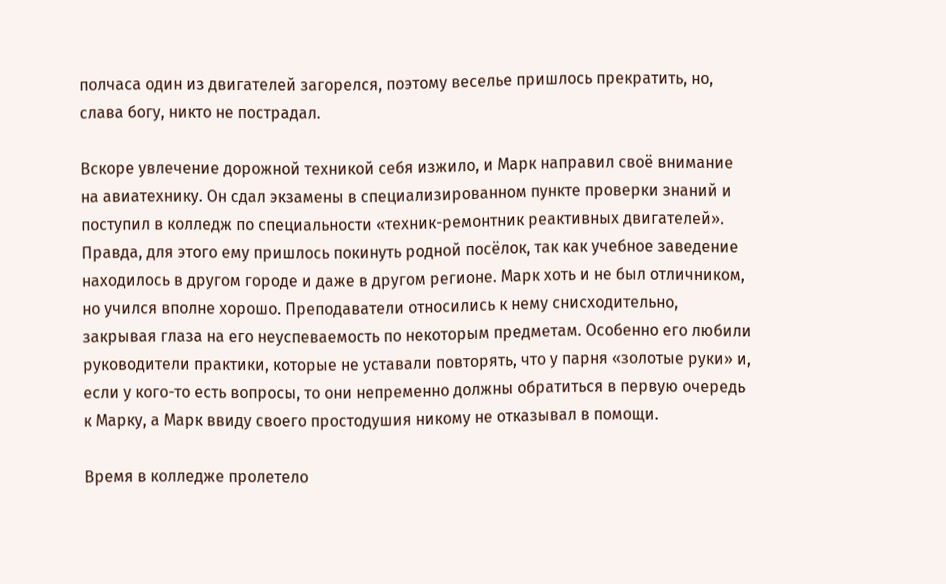полчаса один из двигателей загорелся, поэтому веселье пришлось прекратить, но, слава богу, никто не пострадал.

Вскоре увлечение дорожной техникой себя изжило, и Марк направил своё внимание на авиатехнику. Он сдал экзамены в специализированном пункте проверки знаний и поступил в колледж по специальности «техник-ремонтник реактивных двигателей». Правда, для этого ему пришлось покинуть родной посёлок, так как учебное заведение находилось в другом городе и даже в другом регионе. Марк хоть и не был отличником, но учился вполне хорошо. Преподаватели относились к нему снисходительно, закрывая глаза на его неуспеваемость по некоторым предметам. Особенно его любили руководители практики, которые не уставали повторять, что у парня «золотые руки» и, если у кого-то есть вопросы, то они непременно должны обратиться в первую очередь к Марку, а Марк ввиду своего простодушия никому не отказывал в помощи.

Время в колледже пролетело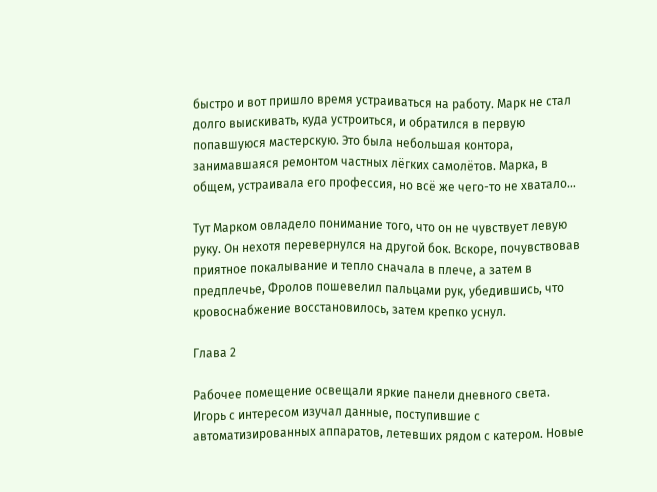быстро и вот пришло время устраиваться на работу. Марк не стал долго выискивать, куда устроиться, и обратился в первую попавшуюся мастерскую. Это была небольшая контора, занимавшаяся ремонтом частных лёгких самолётов. Марка, в общем, устраивала его профессия, но всё же чего-то не хватало…

Тут Марком овладело понимание того, что он не чувствует левую руку. Он нехотя перевернулся на другой бок. Вскоре, почувствовав приятное покалывание и тепло сначала в плече, а затем в предплечье, Фролов пошевелил пальцами рук, убедившись, что кровоснабжение восстановилось, затем крепко уснул.

Глава 2

Рабочее помещение освещали яркие панели дневного света. Игорь с интересом изучал данные, поступившие с автоматизированных аппаратов, летевших рядом с катером. Новые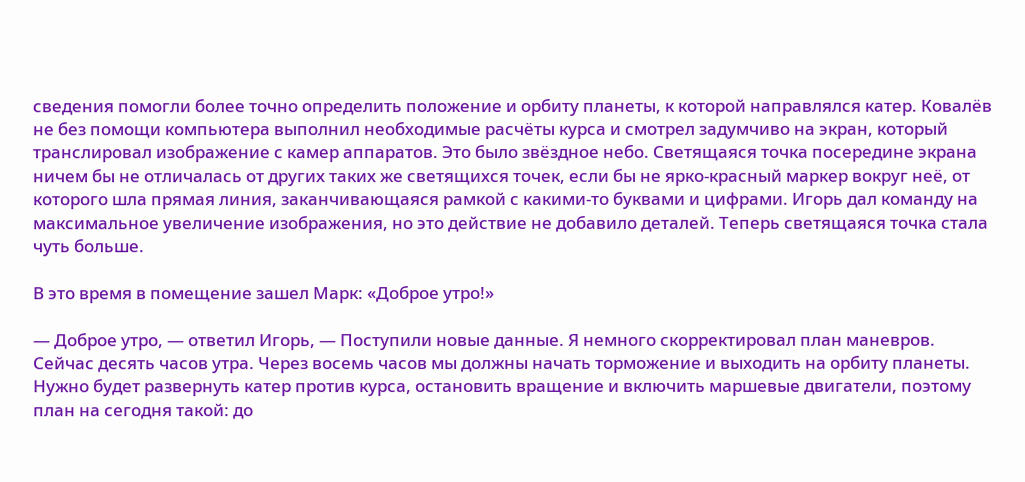сведения помогли более точно определить положение и орбиту планеты, к которой направлялся катер. Ковалёв не без помощи компьютера выполнил необходимые расчёты курса и смотрел задумчиво на экран, который транслировал изображение с камер аппаратов. Это было звёздное небо. Светящаяся точка посередине экрана ничем бы не отличалась от других таких же светящихся точек, если бы не ярко-красный маркер вокруг неё, от которого шла прямая линия, заканчивающаяся рамкой с какими-то буквами и цифрами. Игорь дал команду на максимальное увеличение изображения, но это действие не добавило деталей. Теперь светящаяся точка стала чуть больше.

В это время в помещение зашел Марк: «Доброе утро!»

— Доброе утро, — ответил Игорь, — Поступили новые данные. Я немного скорректировал план маневров. Сейчас десять часов утра. Через восемь часов мы должны начать торможение и выходить на орбиту планеты. Нужно будет развернуть катер против курса, остановить вращение и включить маршевые двигатели, поэтому план на сегодня такой: до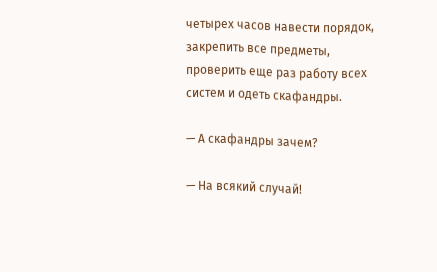четырех часов навести порядок, закрепить все предметы, проверить еще раз работу всех систем и одеть скафандры.

— А скафандры зачем?

— На всякий случай!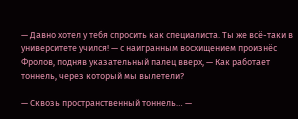— Давно хотел у тебя спросить как специалиста. Ты же всё-таки в университете учился! — с наигранным восхищением произнёс Фролов, подняв указательный палец вверх, — Как работает тоннель, через который мы вылетели?

— Сквозь пространственный тоннель… —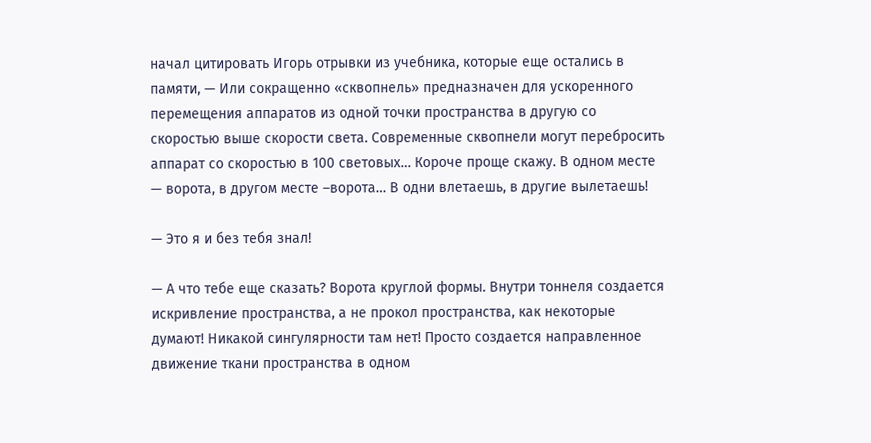начал цитировать Игорь отрывки из учебника, которые еще остались в памяти, — Или сокращенно «сквопнель» предназначен для ускоренного перемещения аппаратов из одной точки пространства в другую со скоростью выше скорости света. Современные сквопнели могут перебросить аппарат со скоростью в 100 световых… Короче проще скажу. В одном месте — ворота, в другом месте –ворота… В одни влетаешь, в другие вылетаешь!

— Это я и без тебя знал!

— А что тебе еще сказать? Ворота круглой формы. Внутри тоннеля создается искривление пространства, а не прокол пространства, как некоторые думают! Никакой сингулярности там нет! Просто создается направленное движение ткани пространства в одном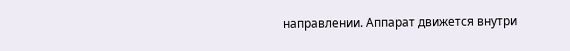направлении. Аппарат движется внутри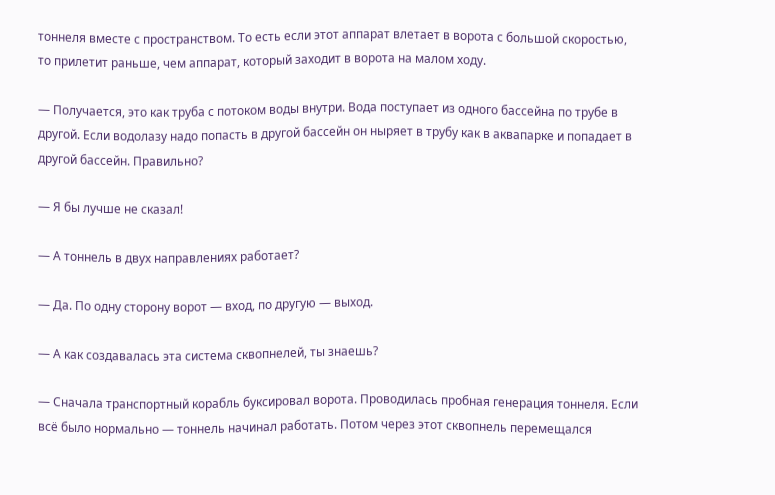тоннеля вместе с пространством. То есть если этот аппарат влетает в ворота с большой скоростью, то прилетит раньше, чем аппарат, который заходит в ворота на малом ходу.

— Получается, это как труба с потоком воды внутри. Вода поступает из одного бассейна по трубе в другой. Если водолазу надо попасть в другой бассейн он ныряет в трубу как в аквапарке и попадает в другой бассейн. Правильно?

— Я бы лучше не сказал!

— А тоннель в двух направлениях работает?

— Да. По одну сторону ворот — вход, по другую — выход.

— А как создавалась эта система сквопнелей, ты знаешь?

— Сначала транспортный корабль буксировал ворота. Проводилась пробная генерация тоннеля. Если всё было нормально — тоннель начинал работать. Потом через этот сквопнель перемещался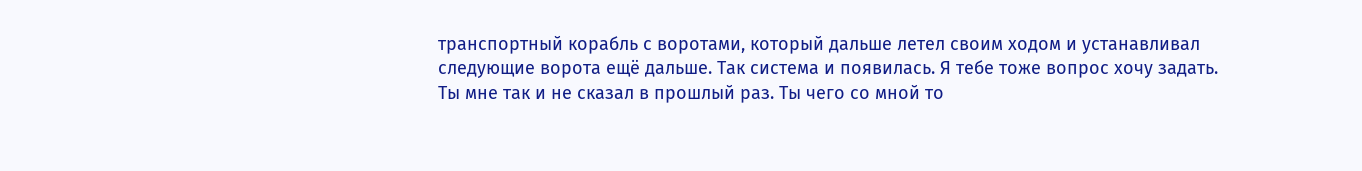транспортный корабль с воротами, который дальше летел своим ходом и устанавливал следующие ворота ещё дальше. Так система и появилась. Я тебе тоже вопрос хочу задать. Ты мне так и не сказал в прошлый раз. Ты чего со мной то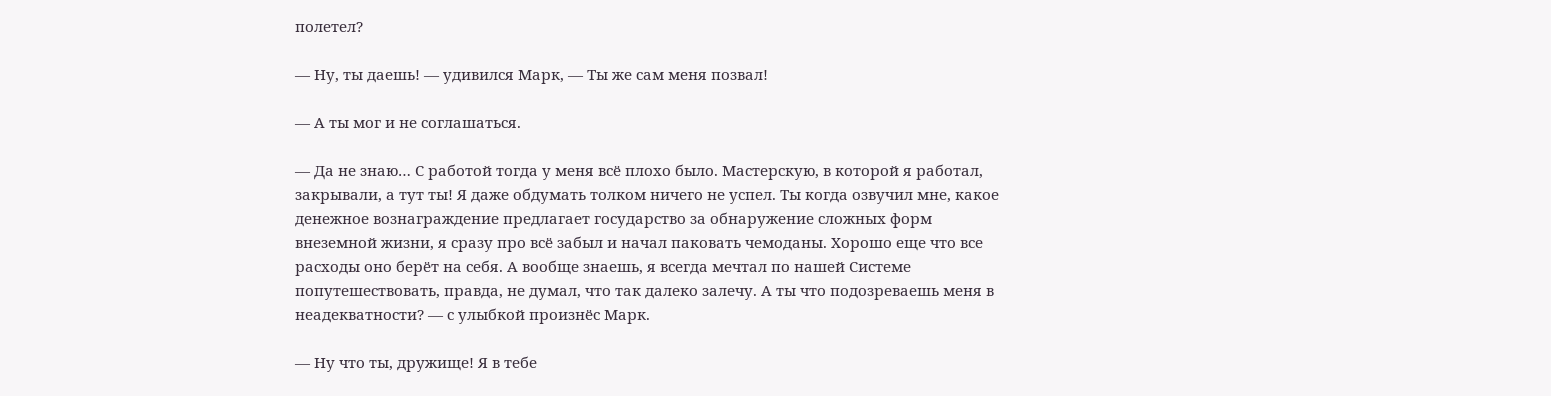полетел?

— Ну, ты даешь! — удивился Марк, — Ты же сам меня позвал!

— А ты мог и не соглашаться.

— Да не знаю… С работой тогда у меня всё плохо было. Мастерскую, в которой я работал, закрывали, а тут ты! Я даже обдумать толком ничего не успел. Ты когда озвучил мне, какое денежное вознаграждение предлагает государство за обнаружение сложных форм внеземной жизни, я сразу про всё забыл и начал паковать чемоданы. Хорошо еще что все расходы оно берёт на себя. А вообще знаешь, я всегда мечтал по нашей Системе попутешествовать, правда, не думал, что так далеко залечу. А ты что подозреваешь меня в неадекватности? — с улыбкой произнёс Марк.

— Ну что ты, дружище! Я в тебе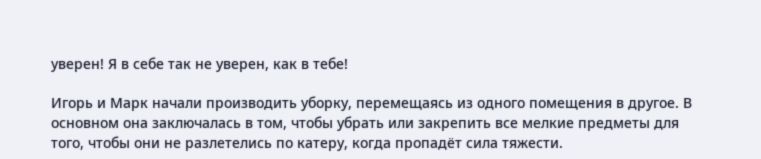уверен! Я в себе так не уверен, как в тебе!

Игорь и Марк начали производить уборку, перемещаясь из одного помещения в другое. В основном она заключалась в том, чтобы убрать или закрепить все мелкие предметы для того, чтобы они не разлетелись по катеру, когда пропадёт сила тяжести.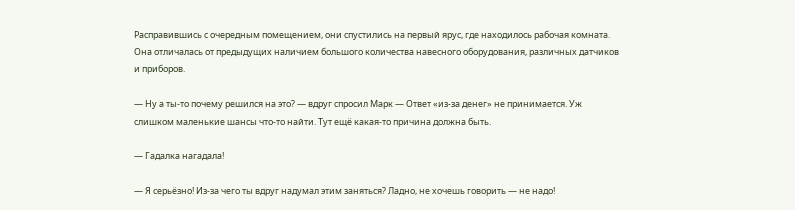Расправившись с очередным помещением, они спустились на первый ярус, где находилось рабочая комната. Она отличалась от предыдущих наличием большого количества навесного оборудования, различных датчиков и приборов.

— Ну а ты-то почему решился на это? — вдруг спросил Марк — Ответ «из-за денег» не принимается. Уж слишком маленькие шансы что-то найти. Тут ещё какая-то причина должна быть.

— Гадалка нагадала!

— Я серьёзно! Из-за чего ты вдруг надумал этим заняться? Ладно, не хочешь говорить — не надо!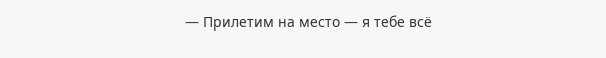— Прилетим на место — я тебе всё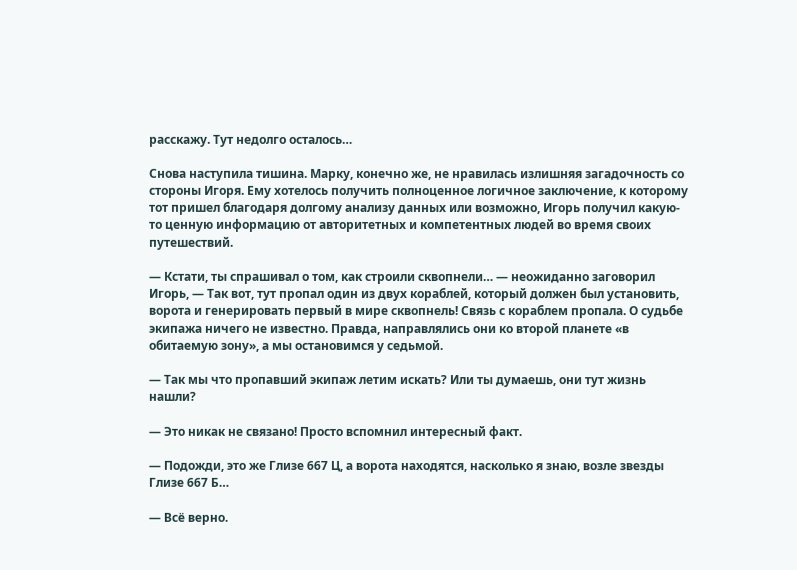расскажу. Тут недолго осталось…

Снова наступила тишина. Марку, конечно же, не нравилась излишняя загадочность со стороны Игоря. Ему хотелось получить полноценное логичное заключение, к которому тот пришел благодаря долгому анализу данных или возможно, Игорь получил какую-то ценную информацию от авторитетных и компетентных людей во время своих путешествий.

— Кстати, ты спрашивал о том, как строили сквопнели… — неожиданно заговорил Игорь, — Так вот, тут пропал один из двух кораблей, который должен был установить, ворота и генерировать первый в мире сквопнель! Связь с кораблем пропала. О судьбе экипажа ничего не известно. Правда, направлялись они ко второй планете «в обитаемую зону», а мы остановимся у седьмой.

— Так мы что пропавший экипаж летим искать? Или ты думаешь, они тут жизнь нашли?

— Это никак не связано! Просто вспомнил интересный факт.

— Подожди, это же Глизе 667 Ц, а ворота находятся, насколько я знаю, возле звезды Глизе 667 Б…

— Всё верно.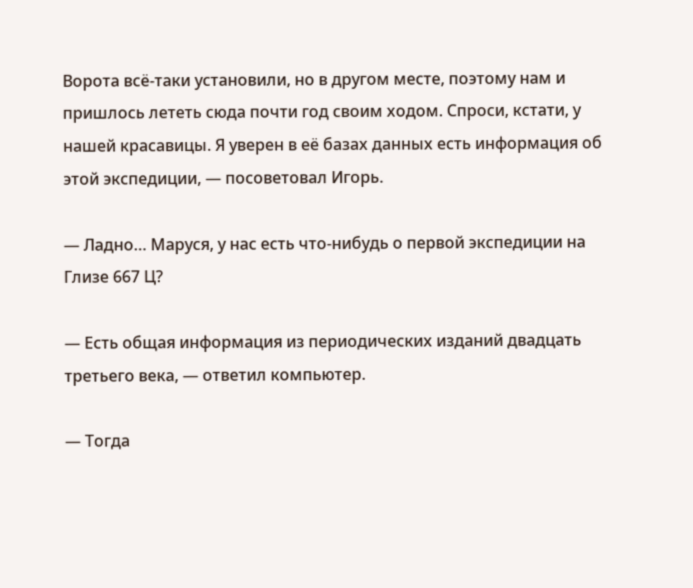Ворота всё-таки установили, но в другом месте, поэтому нам и пришлось лететь сюда почти год своим ходом. Спроси, кстати, у нашей красавицы. Я уверен в её базах данных есть информация об этой экспедиции, — посоветовал Игорь.

— Ладно… Маруся, у нас есть что-нибудь о первой экспедиции на Глизе 667 Ц?

— Есть общая информация из периодических изданий двадцать третьего века, — ответил компьютер.

— Тогда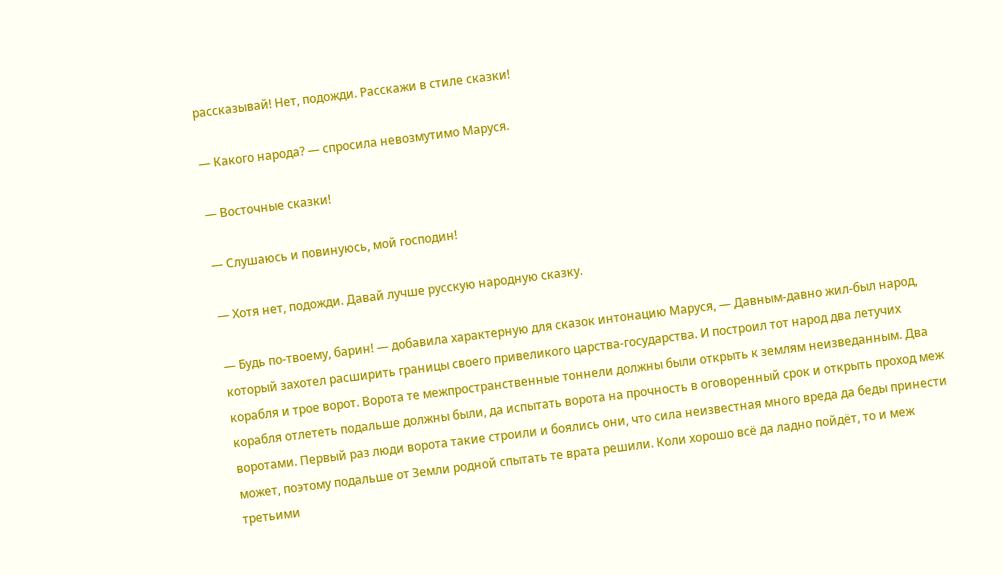рассказывай! Нет, подожди. Расскажи в стиле сказки!

— Какого народа? — спросила невозмутимо Маруся.

— Восточные сказки!

— Слушаюсь и повинуюсь, мой господин!

— Хотя нет, подожди. Давай лучше русскую народную сказку.

— Будь по-твоему, барин! — добавила характерную для сказок интонацию Маруся, — Давным-давно жил-был народ, который захотел расширить границы своего привеликого царства-государства. И построил тот народ два летучих корабля и трое ворот. Ворота те межпространственные тоннели должны были открыть к землям неизведанным. Два корабля отлететь подальше должны были, да испытать ворота на прочность в оговоренный срок и открыть проход меж воротами. Первый раз люди ворота такие строили и боялись они, что сила неизвестная много вреда да беды принести может, поэтому подальше от Земли родной спытать те врата решили. Коли хорошо всё да ладно пойдёт, то и меж третьими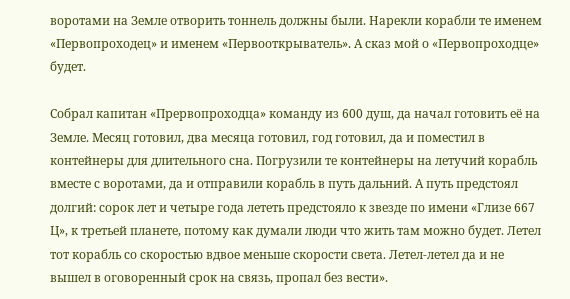воротами на Земле отворить тоннель должны были. Нарекли корабли те именем «Первопроходец» и именем «Первооткрыватель». А сказ мой о «Первопроходце» будет.

Собрал капитан «Прервопроходца» команду из 600 душ, да начал готовить её на Земле. Месяц готовил, два месяца готовил, год готовил, да и поместил в контейнеры для длительного сна. Погрузили те контейнеры на летучий корабль вместе с воротами, да и отправили корабль в путь дальний. А путь предстоял долгий: сорок лет и четыре года лететь предстояло к звезде по имени «Глизе 667 Ц», к третьей планете, потому как думали люди что жить там можно будет. Летел тот корабль со скоростью вдвое меньше скорости света. Летел-летел да и не вышел в оговоренный срок на связь, пропал без вести».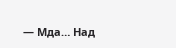— Мда… Над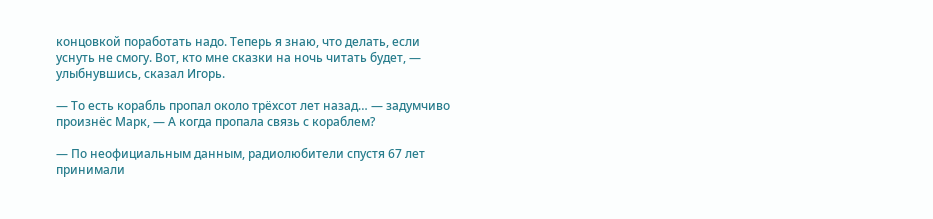концовкой поработать надо. Теперь я знаю, что делать, если уснуть не смогу. Вот, кто мне сказки на ночь читать будет, — улыбнувшись, сказал Игорь.

— То есть корабль пропал около трёхсот лет назад… — задумчиво произнёс Марк, — А когда пропала связь с кораблем?

— По неофициальным данным, радиолюбители спустя 67 лет принимали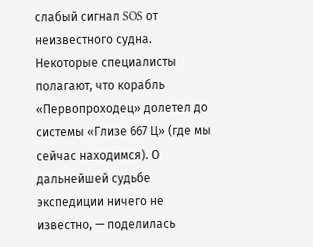слабый сигнал SOS от неизвестного судна. Некоторые специалисты полагают, что корабль «Первопроходец» долетел до системы «Глизе 667 Ц» (где мы сейчас находимся). О дальнейшей судьбе экспедиции ничего не известно, — поделилась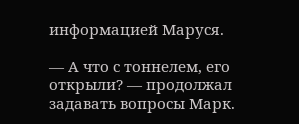информацией Маруся.

— А что с тоннелем, его открыли? — продолжал задавать вопросы Марк.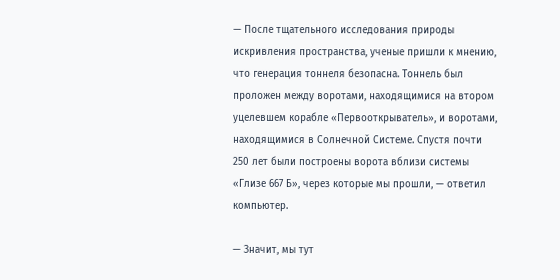— После тщательного исследования природы искривления пространства, ученые пришли к мнению, что генерация тоннеля безопасна. Тоннель был проложен между воротами, находящимися на втором уцелевшем корабле «Первооткрыватель», и воротами, находящимися в Солнечной Системе. Спустя почти 250 лет были построены ворота вблизи системы «Глизе 667 Б», через которые мы прошли, — ответил компьютер.

— Значит, мы тут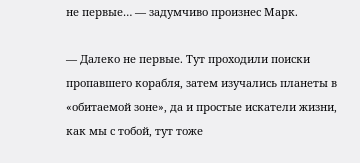не первые… — задумчиво произнес Марк.

— Далеко не первые. Тут проходили поиски пропавшего корабля, затем изучались планеты в «обитаемой зоне», да и простые искатели жизни, как мы с тобой, тут тоже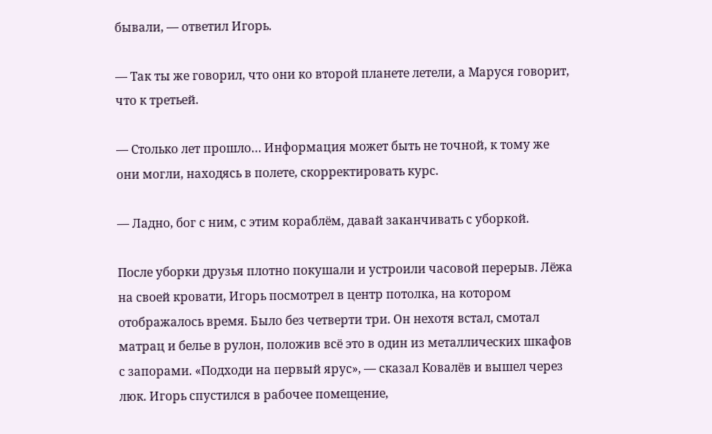бывали, — ответил Игорь.

— Так ты же говорил, что они ко второй планете летели, а Маруся говорит, что к третьей.

— Столько лет прошло… Информация может быть не точной, к тому же они могли, находясь в полете, скорректировать курс.

— Ладно, бог с ним, с этим кораблём, давай заканчивать с уборкой.

После уборки друзья плотно покушали и устроили часовой перерыв. Лёжа на своей кровати, Игорь посмотрел в центр потолка, на котором отображалось время. Было без четверти три. Он нехотя встал, смотал матрац и белье в рулон, положив всё это в один из металлических шкафов с запорами. «Подходи на первый ярус», — сказал Ковалёв и вышел через люк. Игорь спустился в рабочее помещение,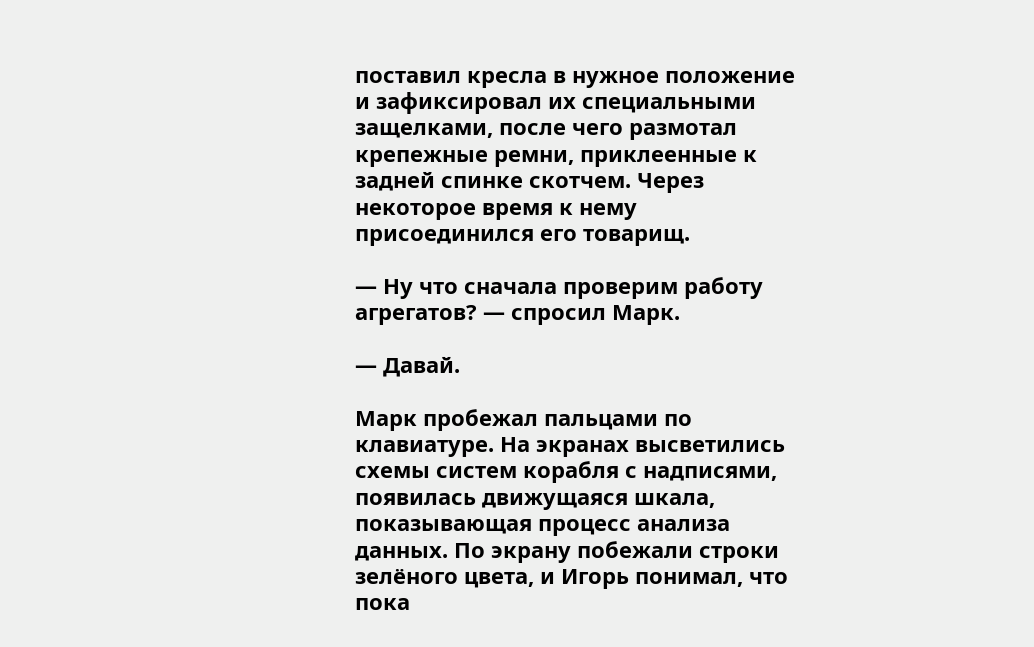поставил кресла в нужное положение и зафиксировал их специальными защелками, после чего размотал крепежные ремни, приклеенные к задней спинке скотчем. Через некоторое время к нему присоединился его товарищ.

— Ну что сначала проверим работу агрегатов? — спросил Марк.

— Давай.

Марк пробежал пальцами по клавиатуре. На экранах высветились схемы систем корабля с надписями, появилась движущаяся шкала, показывающая процесс анализа данных. По экрану побежали строки зелёного цвета, и Игорь понимал, что пока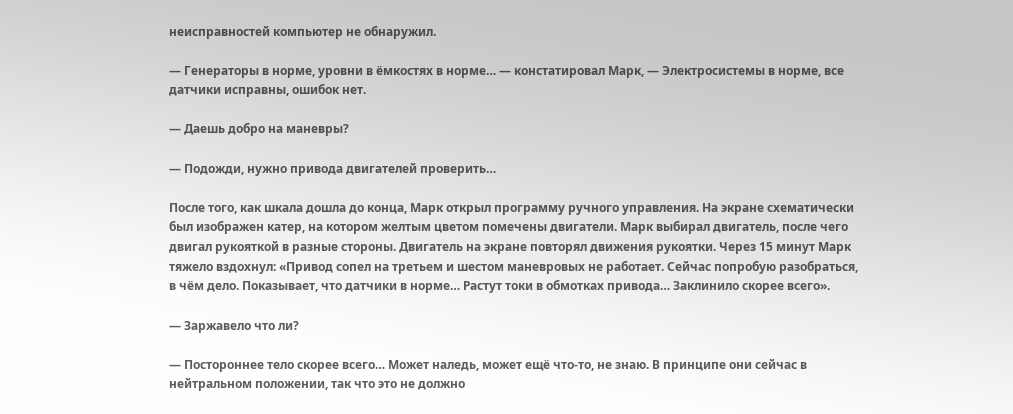неисправностей компьютер не обнаружил.

— Генераторы в норме, уровни в ёмкостях в норме… — констатировал Марк, — Электросистемы в норме, все датчики исправны, ошибок нет.

— Даешь добро на маневры?

— Подожди, нужно привода двигателей проверить…

После того, как шкала дошла до конца, Марк открыл программу ручного управления. На экране схематически был изображен катер, на котором желтым цветом помечены двигатели. Марк выбирал двигатель, после чего двигал рукояткой в разные стороны. Двигатель на экране повторял движения рукоятки. Через 15 минут Марк тяжело вздохнул: «Привод сопел на третьем и шестом маневровых не работает. Сейчас попробую разобраться, в чём дело. Показывает, что датчики в норме… Растут токи в обмотках привода… Заклинило скорее всего».

— Заржавело что ли?

— Постороннее тело скорее всего… Может наледь, может ещё что-то, не знаю. В принципе они сейчас в нейтральном положении, так что это не должно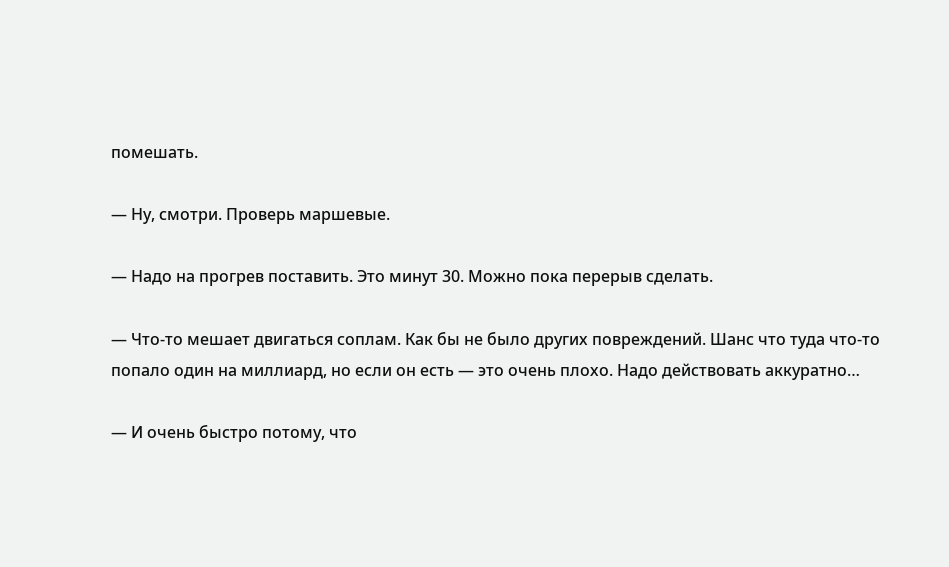помешать.

— Ну, смотри. Проверь маршевые.

— Надо на прогрев поставить. Это минут 30. Можно пока перерыв сделать.

— Что-то мешает двигаться соплам. Как бы не было других повреждений. Шанс что туда что-то попало один на миллиард, но если он есть — это очень плохо. Надо действовать аккуратно…

— И очень быстро потому, что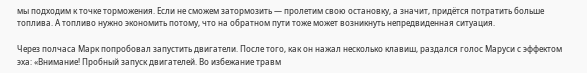мы подходим к точке торможения. Если не сможем затормозить — пролетим свою остановку, а значит, придётся потратить больше топлива. А топливо нужно экономить потому, что на обратном пути тоже может возникнуть непредвиденная ситуация.

Через полчаса Марк попробовал запустить двигатели. После того, как он нажал несколько клавиш, раздался голос Маруси с эффектом эха: «Внимание! Пробный запуск двигателей. Во избежание травм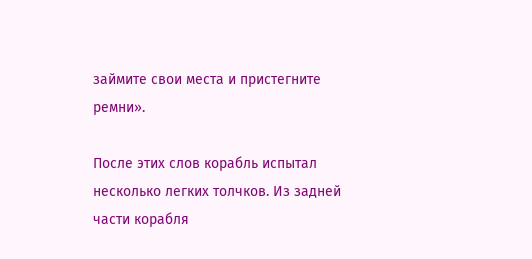займите свои места и пристегните ремни».

После этих слов корабль испытал несколько легких толчков. Из задней части корабля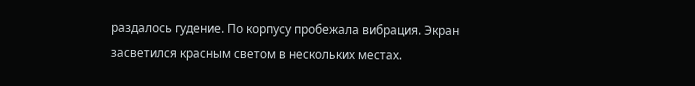раздалось гудение. По корпусу пробежала вибрация. Экран засветился красным светом в нескольких местах.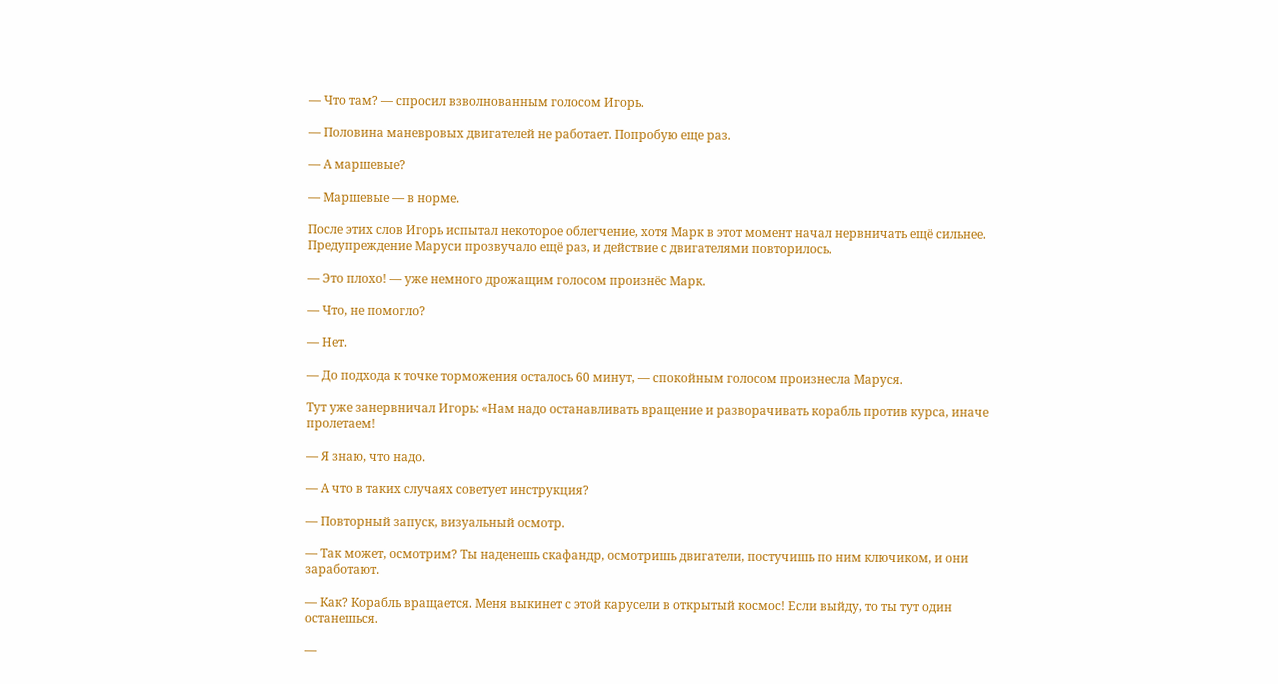— Что там? — спросил взволнованным голосом Игорь.

— Половина маневровых двигателей не работает. Попробую еще раз.

— А маршевые?

— Маршевые — в норме.

После этих слов Игорь испытал некоторое облегчение, хотя Марк в этот момент начал нервничать ещё сильнее. Предупреждение Маруси прозвучало ещё раз, и действие с двигателями повторилось.

— Это плохо! — уже немного дрожащим голосом произнёс Марк.

— Что, не помогло?

— Нет.

— До подхода к точке торможения осталось 60 минут, — спокойным голосом произнесла Маруся.

Тут уже занервничал Игорь: «Нам надо останавливать вращение и разворачивать корабль против курса, иначе пролетаем!

— Я знаю, что надо.

— А что в таких случаях советует инструкция?

— Повторный запуск, визуальный осмотр.

— Так может, осмотрим? Ты наденешь скафандр, осмотришь двигатели, постучишь по ним ключиком, и они заработают.

— Как? Корабль вращается. Меня выкинет с этой карусели в открытый космос! Если выйду, то ты тут один останешься.

—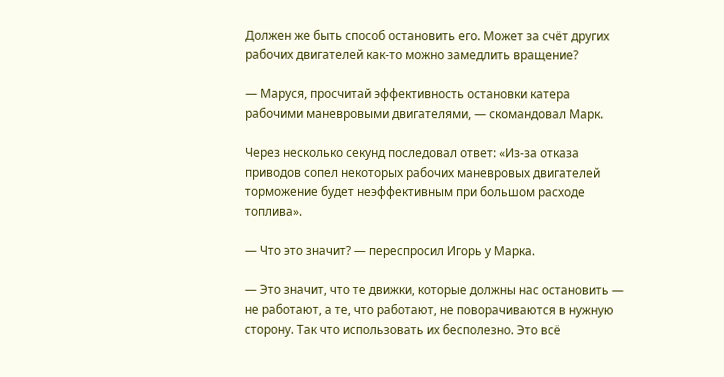Должен же быть способ остановить его. Может за счёт других рабочих двигателей как-то можно замедлить вращение?

— Маруся, просчитай эффективность остановки катера рабочими маневровыми двигателями, — скомандовал Марк.

Через несколько секунд последовал ответ: «Из-за отказа приводов сопел некоторых рабочих маневровых двигателей торможение будет неэффективным при большом расходе топлива».

— Что это значит? — переспросил Игорь у Марка.

— Это значит, что те движки, которые должны нас остановить — не работают, а те, что работают, не поворачиваются в нужную сторону. Так что использовать их бесполезно. Это всё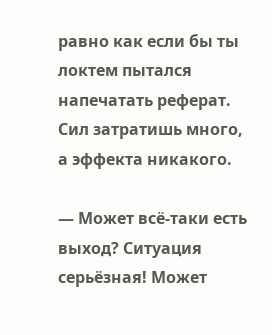равно как если бы ты локтем пытался напечатать реферат. Сил затратишь много, а эффекта никакого.

— Может всё-таки есть выход? Ситуация серьёзная! Может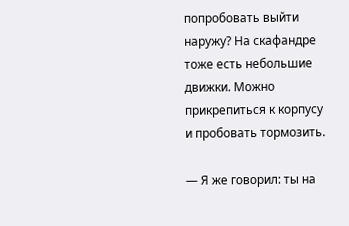попробовать выйти наружу? На скафандре тоже есть небольшие движки. Можно прикрепиться к корпусу и пробовать тормозить.

— Я же говорил: ты на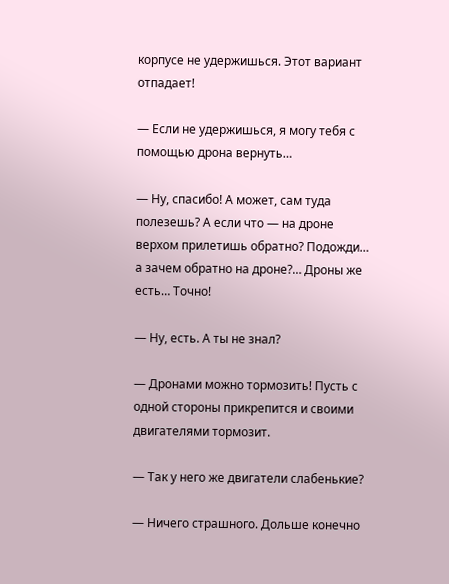корпусе не удержишься. Этот вариант отпадает!

— Если не удержишься, я могу тебя с помощью дрона вернуть…

— Ну, спасибо! А может, сам туда полезешь? А если что — на дроне верхом прилетишь обратно? Подожди… а зачем обратно на дроне?… Дроны же есть… Точно!

— Ну, есть. А ты не знал?

— Дронами можно тормозить! Пусть с одной стороны прикрепится и своими двигателями тормозит.

— Так у него же двигатели слабенькие?

— Ничего страшного. Дольше конечно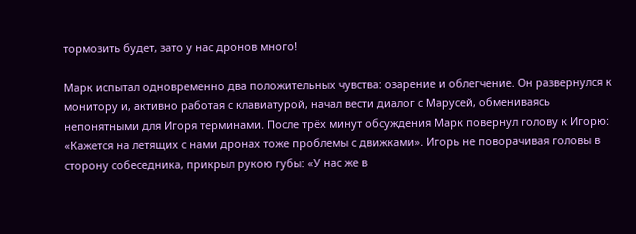тормозить будет, зато у нас дронов много!

Марк испытал одновременно два положительных чувства: озарение и облегчение. Он развернулся к монитору и, активно работая с клавиатурой, начал вести диалог с Марусей, обмениваясь непонятными для Игоря терминами. После трёх минут обсуждения Марк повернул голову к Игорю: «Кажется на летящих с нами дронах тоже проблемы с движками». Игорь не поворачивая головы в сторону собеседника, прикрыл рукою губы: «У нас же в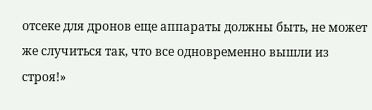отсеке для дронов еще аппараты должны быть, не может же случиться так, что все одновременно вышли из строя!»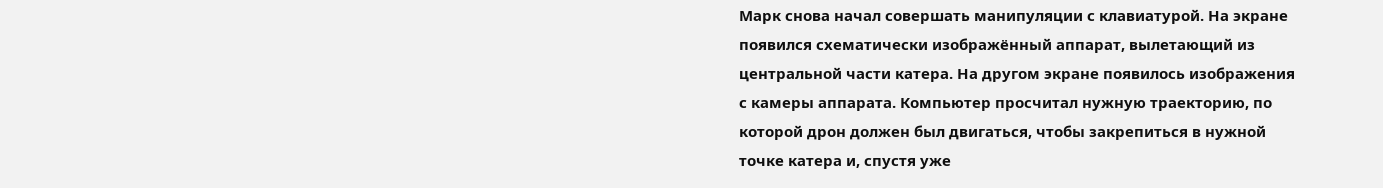Марк снова начал совершать манипуляции с клавиатурой. На экране появился схематически изображённый аппарат, вылетающий из центральной части катера. На другом экране появилось изображения с камеры аппарата. Компьютер просчитал нужную траекторию, по которой дрон должен был двигаться, чтобы закрепиться в нужной точке катера и, спустя уже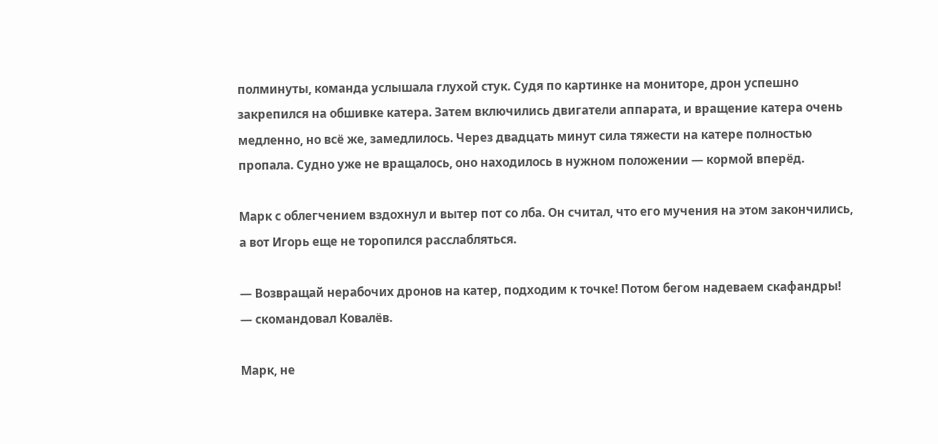полминуты, команда услышала глухой стук. Судя по картинке на мониторе, дрон успешно закрепился на обшивке катера. Затем включились двигатели аппарата, и вращение катера очень медленно, но всё же, замедлилось. Через двадцать минут сила тяжести на катере полностью пропала. Судно уже не вращалось, оно находилось в нужном положении — кормой вперёд.

Марк с облегчением вздохнул и вытер пот со лба. Он считал, что его мучения на этом закончились, а вот Игорь еще не торопился расслабляться.

— Возвращай нерабочих дронов на катер, подходим к точке! Потом бегом надеваем скафандры! — скомандовал Ковалёв.

Марк, не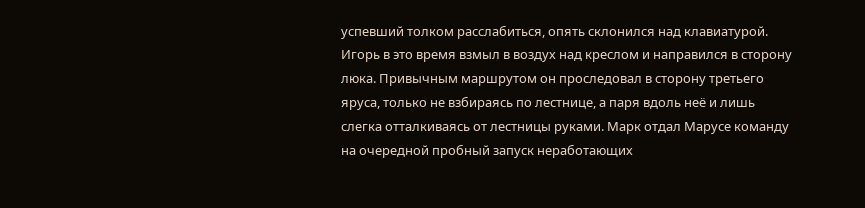успевший толком расслабиться, опять склонился над клавиатурой. Игорь в это время взмыл в воздух над креслом и направился в сторону люка. Привычным маршрутом он проследовал в сторону третьего яруса, только не взбираясь по лестнице, а паря вдоль неё и лишь слегка отталкиваясь от лестницы руками. Марк отдал Марусе команду на очередной пробный запуск неработающих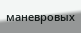маневровых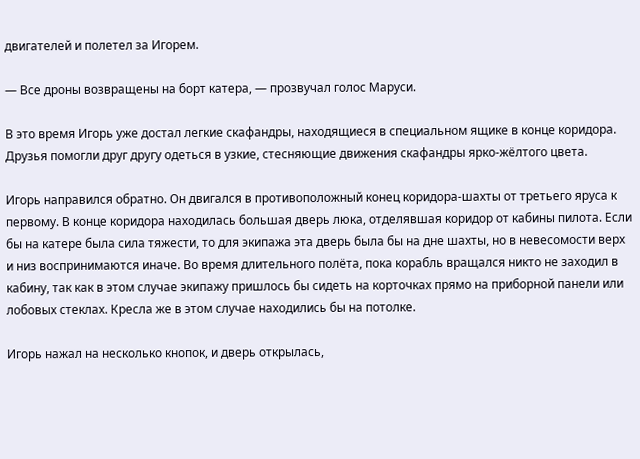двигателей и полетел за Игорем.

— Все дроны возвращены на борт катера, — прозвучал голос Маруси.

В это время Игорь уже достал легкие скафандры, находящиеся в специальном ящике в конце коридора. Друзья помогли друг другу одеться в узкие, стесняющие движения скафандры ярко-жёлтого цвета.

Игорь направился обратно. Он двигался в противоположный конец коридора-шахты от третьего яруса к первому. В конце коридора находилась большая дверь люка, отделявшая коридор от кабины пилота. Если бы на катере была сила тяжести, то для экипажа эта дверь была бы на дне шахты, но в невесомости верх и низ воспринимаются иначе. Во время длительного полёта, пока корабль вращался никто не заходил в кабину, так как в этом случае экипажу пришлось бы сидеть на корточках прямо на приборной панели или лобовых стеклах. Кресла же в этом случае находились бы на потолке.

Игорь нажал на несколько кнопок, и дверь открылась,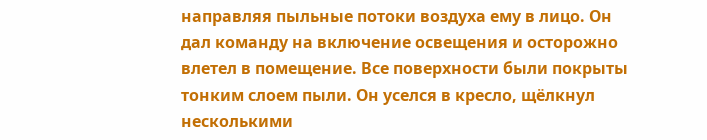направляя пыльные потоки воздуха ему в лицо. Он дал команду на включение освещения и осторожно влетел в помещение. Все поверхности были покрыты тонким слоем пыли. Он уселся в кресло, щёлкнул несколькими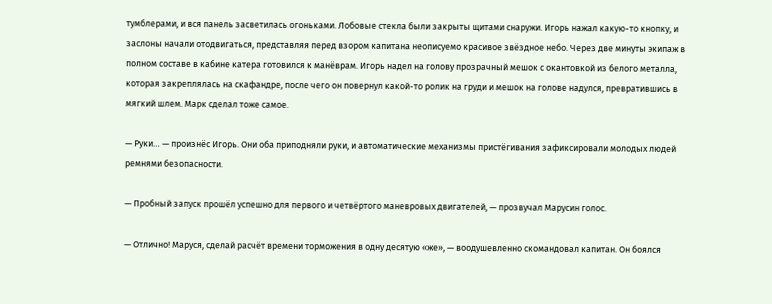тумблерами, и вся панель засветилась огоньками. Лобовые стекла были закрыты щитами снаружи. Игорь нажал какую-то кнопку, и заслоны начали отодвигаться, представляя перед взором капитана неописуемо красивое звёздное небо. Через две минуты экипаж в полном составе в кабине катера готовился к манёврам. Игорь надел на голову прозрачный мешок с окантовкой из белого металла, которая закреплялась на скафандре, после чего он повернул какой-то ролик на груди и мешок на голове надулся, превратившись в мягкий шлем. Марк сделал тоже самое.

— Руки… — произнёс Игорь. Они оба приподняли руки, и автоматические механизмы пристёгивания зафиксировали молодых людей ремнями безопасности.

— Пробный запуск прошёл успешно для первого и четвёртого маневровых двигателей, — прозвучал Марусин голос.

— Отлично! Маруся, сделай расчёт времени торможения в одну десятую «же», — воодушевленно скомандовал капитан. Он боялся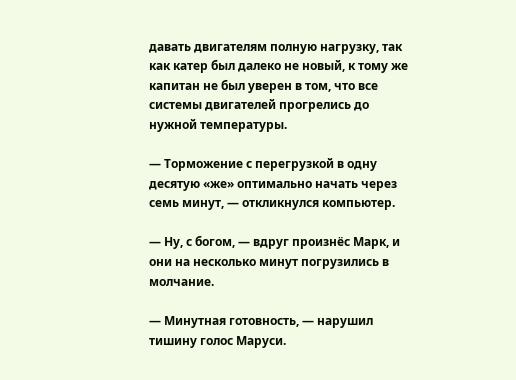давать двигателям полную нагрузку, так как катер был далеко не новый, к тому же капитан не был уверен в том, что все системы двигателей прогрелись до нужной температуры.

— Торможение с перегрузкой в одну десятую «же» оптимально начать через семь минут, — откликнулся компьютер.

— Ну, с богом, — вдруг произнёс Марк, и они на несколько минут погрузились в молчание.

— Минутная готовность, — нарушил тишину голос Маруси.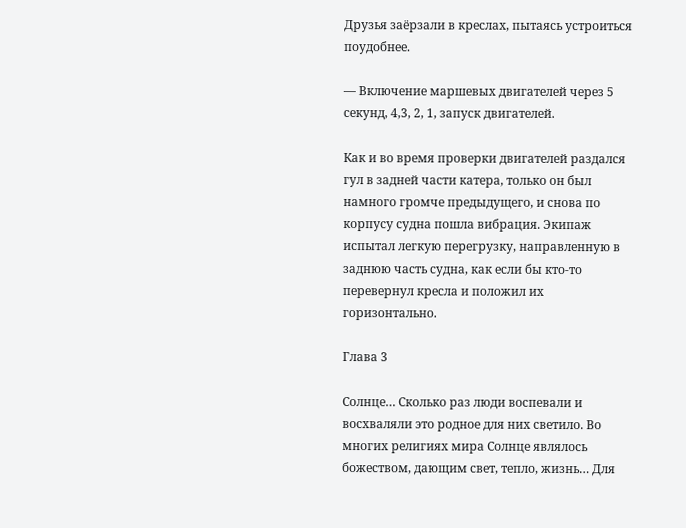Друзья заёрзали в креслах, пытаясь устроиться поудобнее.

— Включение маршевых двигателей через 5 секунд, 4,3, 2, 1, запуск двигателей.

Как и во время проверки двигателей раздался гул в задней части катера, только он был намного громче предыдущего, и снова по корпусу судна пошла вибрация. Экипаж испытал легкую перегрузку, направленную в заднюю часть судна, как если бы кто-то перевернул кресла и положил их горизонтально.

Глава 3

Солнце… Сколько раз люди воспевали и восхваляли это родное для них светило. Во многих религиях мира Солнце являлось божеством, дающим свет, тепло, жизнь… Для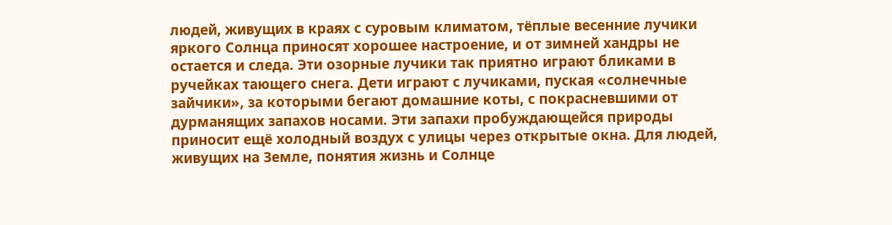людей, живущих в краях с суровым климатом, тёплые весенние лучики яркого Солнца приносят хорошее настроение, и от зимней хандры не остается и следа. Эти озорные лучики так приятно играют бликами в ручейках тающего снега. Дети играют с лучиками, пуская «солнечные зайчики», за которыми бегают домашние коты, с покрасневшими от дурманящих запахов носами. Эти запахи пробуждающейся природы приносит ещё холодный воздух с улицы через открытые окна. Для людей, живущих на Земле, понятия жизнь и Солнце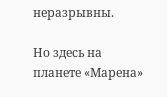неразрывны.

Но здесь на планете «Марена»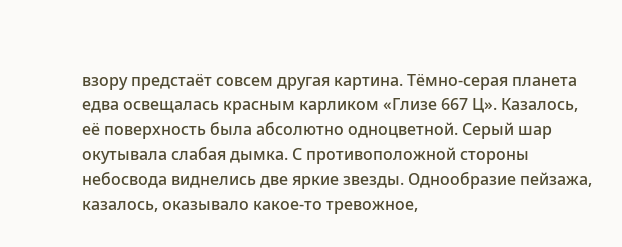взору предстаёт совсем другая картина. Тёмно-серая планета едва освещалась красным карликом «Глизе 667 Ц». Казалось, её поверхность была абсолютно одноцветной. Серый шар окутывала слабая дымка. С противоположной стороны небосвода виднелись две яркие звезды. Однообразие пейзажа, казалось, оказывало какое-то тревожное,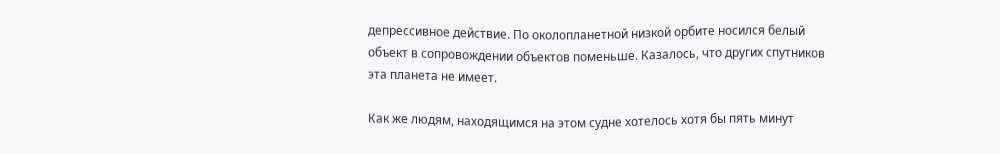депрессивное действие. По околопланетной низкой орбите носился белый объект в сопровождении объектов поменьше. Казалось, что других спутников эта планета не имеет.

Как же людям, находящимся на этом судне хотелось хотя бы пять минут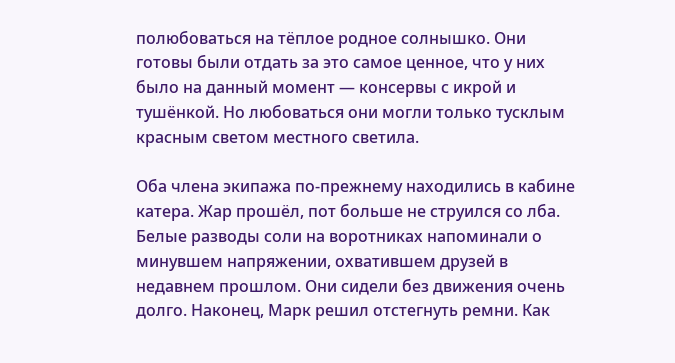полюбоваться на тёплое родное солнышко. Они готовы были отдать за это самое ценное, что у них было на данный момент — консервы с икрой и тушёнкой. Но любоваться они могли только тусклым красным светом местного светила.

Оба члена экипажа по-прежнему находились в кабине катера. Жар прошёл, пот больше не струился со лба. Белые разводы соли на воротниках напоминали о минувшем напряжении, охватившем друзей в недавнем прошлом. Они сидели без движения очень долго. Наконец, Марк решил отстегнуть ремни. Как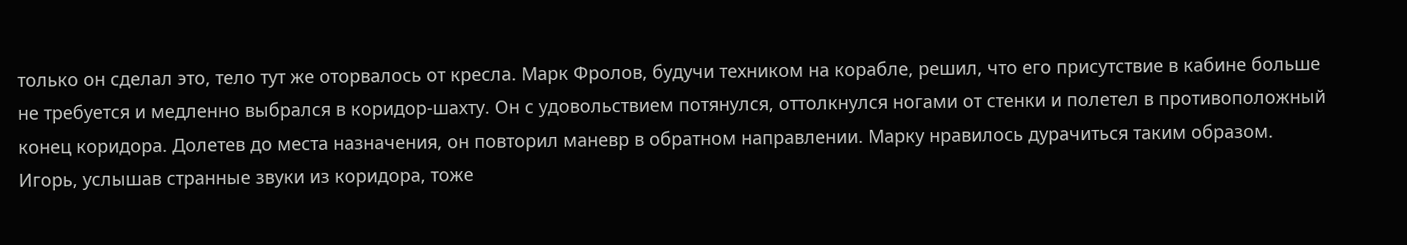только он сделал это, тело тут же оторвалось от кресла. Марк Фролов, будучи техником на корабле, решил, что его присутствие в кабине больше не требуется и медленно выбрался в коридор-шахту. Он с удовольствием потянулся, оттолкнулся ногами от стенки и полетел в противоположный конец коридора. Долетев до места назначения, он повторил маневр в обратном направлении. Марку нравилось дурачиться таким образом. Игорь, услышав странные звуки из коридора, тоже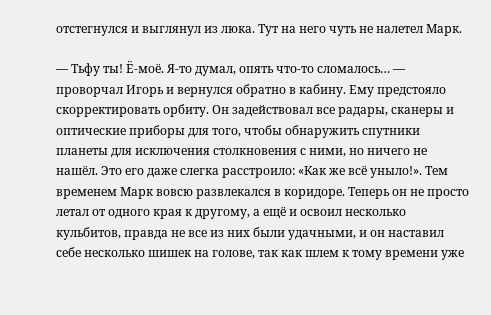отстегнулся и выглянул из люка. Тут на него чуть не налетел Марк.

— Тьфу ты! Ё-моё. Я-то думал, опять что-то сломалось… — проворчал Игорь и вернулся обратно в кабину. Ему предстояло скорректировать орбиту. Он задействовал все радары, сканеры и оптические приборы для того, чтобы обнаружить спутники планеты для исключения столкновения с ними, но ничего не нашёл. Это его даже слегка расстроило: «Как же всё уныло!». Тем временем Марк вовсю развлекался в коридоре. Теперь он не просто летал от одного края к другому, а ещё и освоил несколько кульбитов, правда не все из них были удачными, и он наставил себе несколько шишек на голове, так как шлем к тому времени уже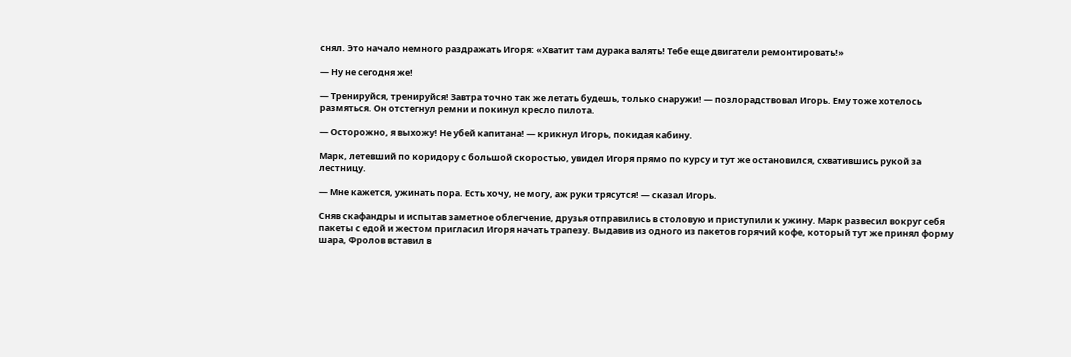снял. Это начало немного раздражать Игоря: «Хватит там дурака валять! Тебе еще двигатели ремонтировать!»

— Ну не сегодня же!

— Тренируйся, тренируйся! Завтра точно так же летать будешь, только снаружи! — позлорадствовал Игорь. Ему тоже хотелось размяться. Он отстегнул ремни и покинул кресло пилота.

— Осторожно, я выхожу! Не убей капитана! — крикнул Игорь, покидая кабину.

Марк, летевший по коридору с большой скоростью, увидел Игоря прямо по курсу и тут же остановился, схватившись рукой за лестницу.

— Мне кажется, ужинать пора. Есть хочу, не могу, аж руки трясутся! — сказал Игорь.

Сняв скафандры и испытав заметное облегчение, друзья отправились в столовую и приступили к ужину. Марк развесил вокруг себя пакеты с едой и жестом пригласил Игоря начать трапезу. Выдавив из одного из пакетов горячий кофе, который тут же принял форму шара, Фролов вставил в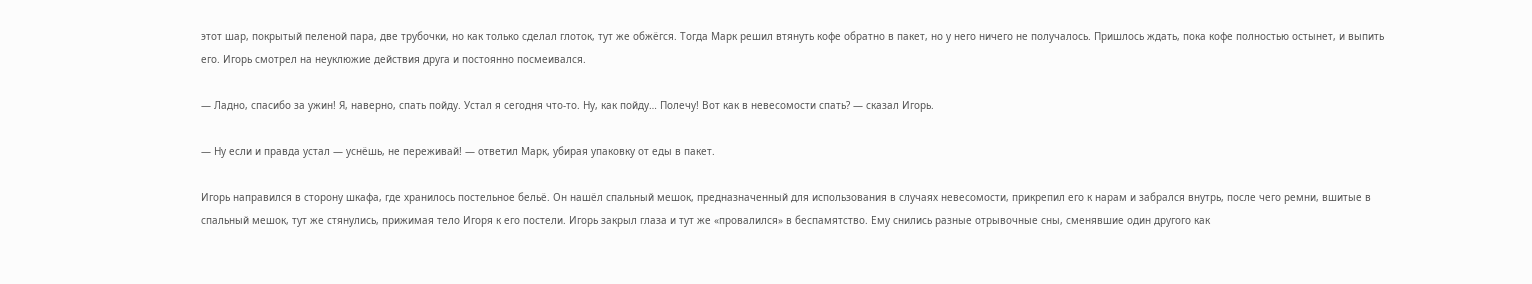этот шар, покрытый пеленой пара, две трубочки, но как только сделал глоток, тут же обжёгся. Тогда Марк решил втянуть кофе обратно в пакет, но у него ничего не получалось. Пришлось ждать, пока кофе полностью остынет, и выпить его. Игорь смотрел на неуклюжие действия друга и постоянно посмеивался.

— Ладно, спасибо за ужин! Я, наверно, спать пойду. Устал я сегодня что-то. Ну, как пойду… Полечу! Вот как в невесомости спать? — сказал Игорь.

— Ну если и правда устал — уснёшь, не переживай! — ответил Марк, убирая упаковку от еды в пакет.

Игорь направился в сторону шкафа, где хранилось постельное бельё. Он нашёл спальный мешок, предназначенный для использования в случаях невесомости, прикрепил его к нарам и забрался внутрь, после чего ремни, вшитые в спальный мешок, тут же стянулись, прижимая тело Игоря к его постели. Игорь закрыл глаза и тут же «провалился» в беспамятство. Ему снились разные отрывочные сны, сменявшие один другого как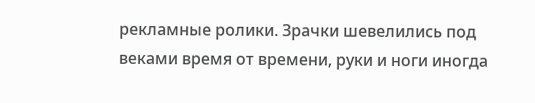рекламные ролики. Зрачки шевелились под веками время от времени, руки и ноги иногда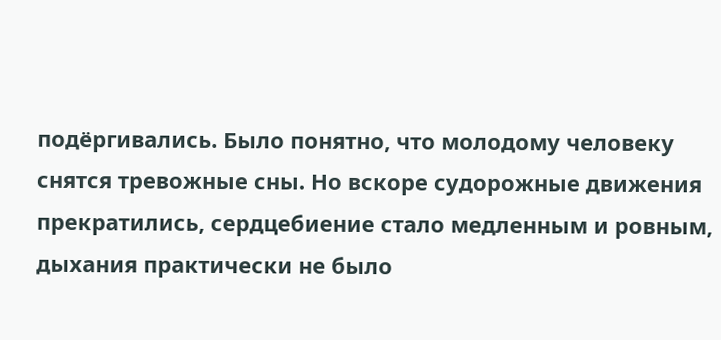подёргивались. Было понятно, что молодому человеку снятся тревожные сны. Но вскоре судорожные движения прекратились, сердцебиение стало медленным и ровным, дыхания практически не было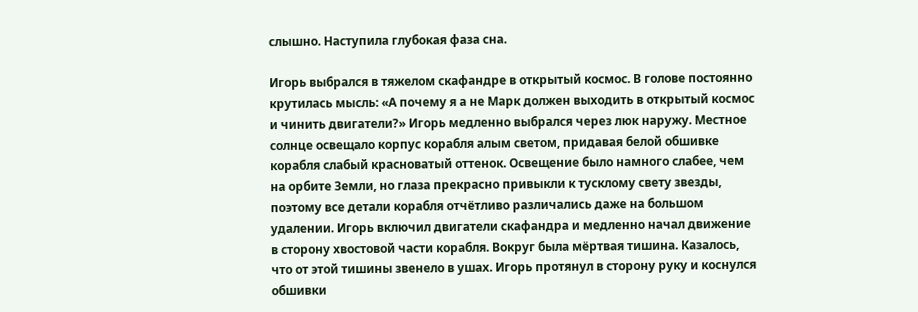слышно. Наступила глубокая фаза сна.

Игорь выбрался в тяжелом скафандре в открытый космос. В голове постоянно крутилась мысль: «А почему я а не Марк должен выходить в открытый космос и чинить двигатели?» Игорь медленно выбрался через люк наружу. Местное солнце освещало корпус корабля алым светом, придавая белой обшивке корабля слабый красноватый оттенок. Освещение было намного слабее, чем на орбите Земли, но глаза прекрасно привыкли к тусклому свету звезды, поэтому все детали корабля отчётливо различались даже на большом удалении. Игорь включил двигатели скафандра и медленно начал движение в сторону хвостовой части корабля. Вокруг была мёртвая тишина. Казалось, что от этой тишины звенело в ушах. Игорь протянул в сторону руку и коснулся обшивки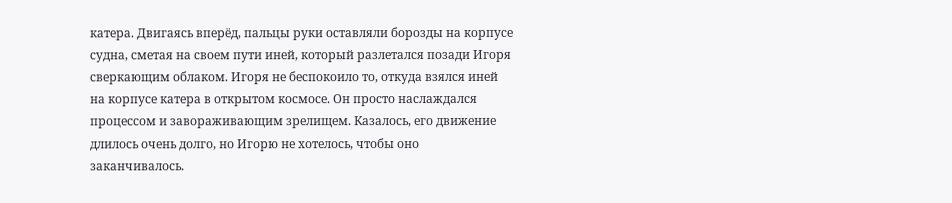катера. Двигаясь вперёд, пальцы руки оставляли борозды на корпусе судна, сметая на своем пути иней, который разлетался позади Игоря сверкающим облаком. Игоря не беспокоило то, откуда взялся иней на корпусе катера в открытом космосе. Он просто наслаждался процессом и завораживающим зрелищем. Казалось, его движение длилось очень долго, но Игорю не хотелось, чтобы оно заканчивалось.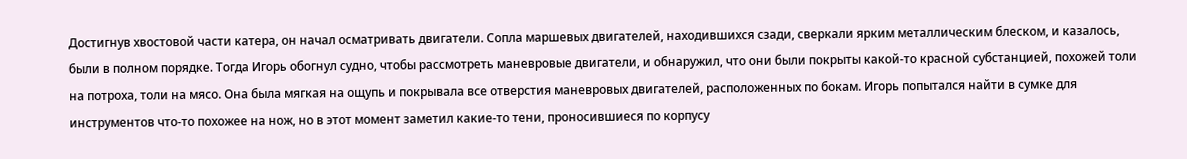Достигнув хвостовой части катера, он начал осматривать двигатели. Сопла маршевых двигателей, находившихся сзади, сверкали ярким металлическим блеском, и казалось, были в полном порядке. Тогда Игорь обогнул судно, чтобы рассмотреть маневровые двигатели, и обнаружил, что они были покрыты какой-то красной субстанцией, похожей толи на потроха, толи на мясо. Она была мягкая на ощупь и покрывала все отверстия маневровых двигателей, расположенных по бокам. Игорь попытался найти в сумке для инструментов что-то похожее на нож, но в этот момент заметил какие-то тени, проносившиеся по корпусу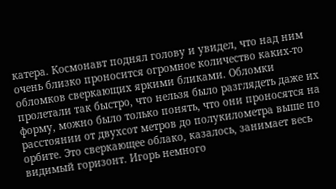катера. Космонавт поднял голову и увидел, что над ним очень близко проносится огромное количество каких-то обломков сверкающих яркими бликами. Обломки пролетали так быстро, что нельзя было разглядеть даже их форму, можно было только понять, что они проносятся на расстоянии от двухсот метров до полукилометра выше по орбите. Это сверкающее облако, казалось, занимает весь видимый горизонт. Игорь немного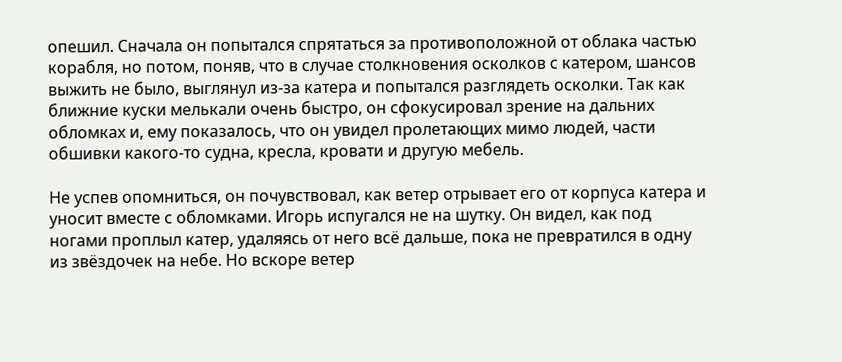опешил. Сначала он попытался спрятаться за противоположной от облака частью корабля, но потом, поняв, что в случае столкновения осколков с катером, шансов выжить не было, выглянул из-за катера и попытался разглядеть осколки. Так как ближние куски мелькали очень быстро, он сфокусировал зрение на дальних обломках и, ему показалось, что он увидел пролетающих мимо людей, части обшивки какого-то судна, кресла, кровати и другую мебель.

Не успев опомниться, он почувствовал, как ветер отрывает его от корпуса катера и уносит вместе с обломками. Игорь испугался не на шутку. Он видел, как под ногами проплыл катер, удаляясь от него всё дальше, пока не превратился в одну из звёздочек на небе. Но вскоре ветер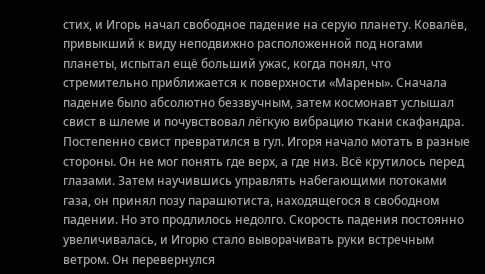стих, и Игорь начал свободное падение на серую планету. Ковалёв, привыкший к виду неподвижно расположенной под ногами планеты, испытал ещё больший ужас, когда понял, что стремительно приближается к поверхности «Марены». Сначала падение было абсолютно беззвучным, затем космонавт услышал свист в шлеме и почувствовал лёгкую вибрацию ткани скафандра. Постепенно свист превратился в гул. Игоря начало мотать в разные стороны. Он не мог понять где верх, а где низ. Всё крутилось перед глазами. Затем научившись управлять набегающими потоками газа, он принял позу парашютиста, находящегося в свободном падении. Но это продлилось недолго. Скорость падения постоянно увеличивалась, и Игорю стало выворачивать руки встречным ветром. Он перевернулся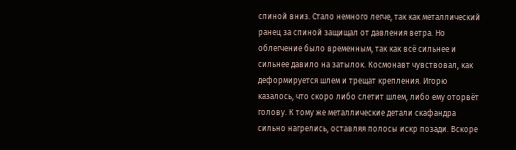спиной вниз. Стало немного легче, так как металлический ранец за спиной защищал от давления ветра. Но облегчение было временным, так как всё сильнее и сильнее давило на затылок. Космонавт чувствовал, как деформируется шлем и трещат крепления. Игорю казалось, что скоро либо слетит шлем, либо ему оторвёт голову. К тому же металлические детали скафандра сильно нагрелись, оставляя полосы искр позади. Вскоре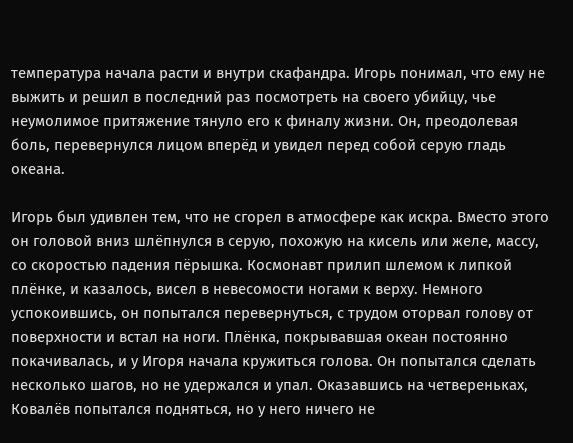температура начала расти и внутри скафандра. Игорь понимал, что ему не выжить и решил в последний раз посмотреть на своего убийцу, чье неумолимое притяжение тянуло его к финалу жизни. Он, преодолевая боль, перевернулся лицом вперёд и увидел перед собой серую гладь океана.

Игорь был удивлен тем, что не сгорел в атмосфере как искра. Вместо этого он головой вниз шлёпнулся в серую, похожую на кисель или желе, массу, со скоростью падения пёрышка. Космонавт прилип шлемом к липкой плёнке, и казалось, висел в невесомости ногами к верху. Немного успокоившись, он попытался перевернуться, с трудом оторвал голову от поверхности и встал на ноги. Плёнка, покрывавшая океан постоянно покачивалась, и у Игоря начала кружиться голова. Он попытался сделать несколько шагов, но не удержался и упал. Оказавшись на четвереньках, Ковалёв попытался подняться, но у него ничего не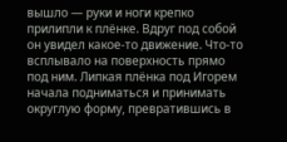вышло — руки и ноги крепко прилипли к плёнке. Вдруг под собой он увидел какое-то движение. Что-то всплывало на поверхность прямо под ним. Липкая плёнка под Игорем начала подниматься и принимать округлую форму, превратившись в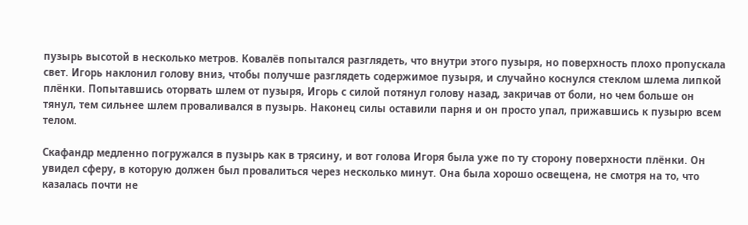пузырь высотой в несколько метров. Ковалёв попытался разглядеть, что внутри этого пузыря, но поверхность плохо пропускала свет. Игорь наклонил голову вниз, чтобы получше разглядеть содержимое пузыря, и случайно коснулся стеклом шлема липкой плёнки. Попытавшись оторвать шлем от пузыря, Игорь с силой потянул голову назад, закричав от боли, но чем больше он тянул, тем сильнее шлем проваливался в пузырь. Наконец силы оставили парня и он просто упал, прижавшись к пузырю всем телом.

Скафандр медленно погружался в пузырь как в трясину, и вот голова Игоря была уже по ту сторону поверхности плёнки. Он увидел сферу, в которую должен был провалиться через несколько минут. Она была хорошо освещена, не смотря на то, что казалась почти не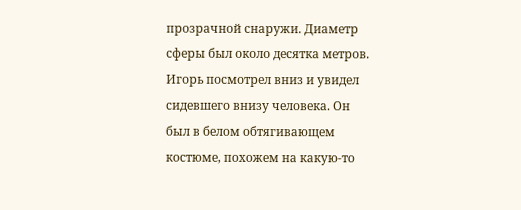прозрачной снаружи. Диаметр сферы был около десятка метров. Игорь посмотрел вниз и увидел сидевшего внизу человека. Он был в белом обтягивающем костюме, похожем на какую-то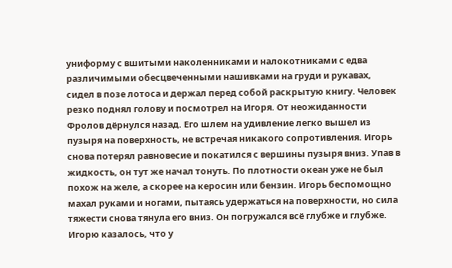униформу с вшитыми наколенниками и налокотниками с едва различимыми обесцвеченными нашивками на груди и рукавах, сидел в позе лотоса и держал перед собой раскрытую книгу. Человек резко поднял голову и посмотрел на Игоря. От неожиданности Фролов дёрнулся назад. Его шлем на удивление легко вышел из пузыря на поверхность, не встречая никакого сопротивления. Игорь снова потерял равновесие и покатился с вершины пузыря вниз. Упав в жидкость, он тут же начал тонуть. По плотности океан уже не был похож на желе, а скорее на керосин или бензин. Игорь беспомощно махал руками и ногами, пытаясь удержаться на поверхности, но сила тяжести снова тянула его вниз. Он погружался всё глубже и глубже. Игорю казалось, что у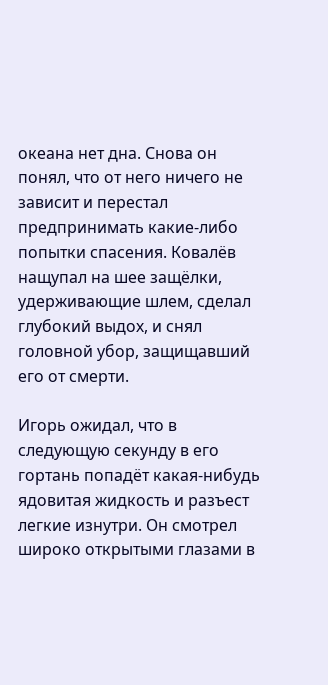океана нет дна. Снова он понял, что от него ничего не зависит и перестал предпринимать какие-либо попытки спасения. Ковалёв нащупал на шее защёлки, удерживающие шлем, сделал глубокий выдох, и снял головной убор, защищавший его от смерти.

Игорь ожидал, что в следующую секунду в его гортань попадёт какая-нибудь ядовитая жидкость и разъест легкие изнутри. Он смотрел широко открытыми глазами в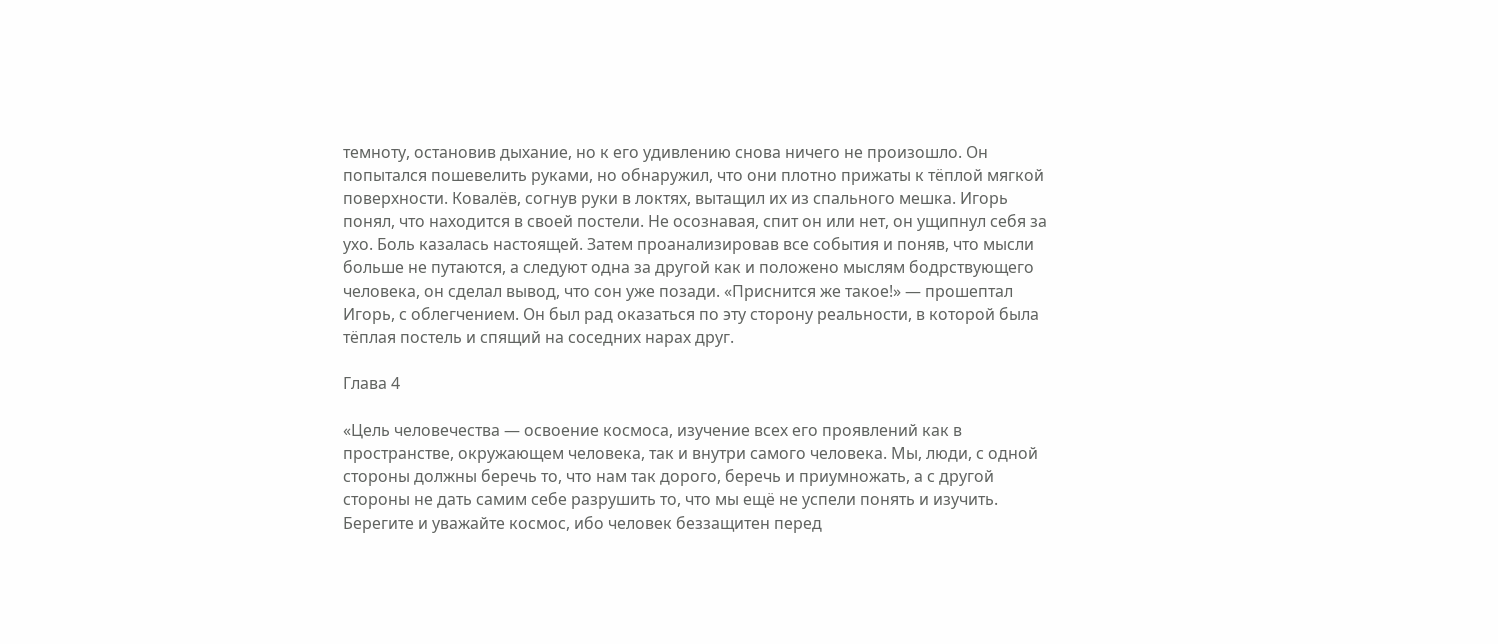темноту, остановив дыхание, но к его удивлению снова ничего не произошло. Он попытался пошевелить руками, но обнаружил, что они плотно прижаты к тёплой мягкой поверхности. Ковалёв, согнув руки в локтях, вытащил их из спального мешка. Игорь понял, что находится в своей постели. Не осознавая, спит он или нет, он ущипнул себя за ухо. Боль казалась настоящей. Затем проанализировав все события и поняв, что мысли больше не путаются, а следуют одна за другой как и положено мыслям бодрствующего человека, он сделал вывод, что сон уже позади. «Приснится же такое!» — прошептал Игорь, с облегчением. Он был рад оказаться по эту сторону реальности, в которой была тёплая постель и спящий на соседних нарах друг.

Глава 4

«Цель человечества — освоение космоса, изучение всех его проявлений как в пространстве, окружающем человека, так и внутри самого человека. Мы, люди, с одной стороны должны беречь то, что нам так дорого, беречь и приумножать, а с другой стороны не дать самим себе разрушить то, что мы ещё не успели понять и изучить. Берегите и уважайте космос, ибо человек беззащитен перед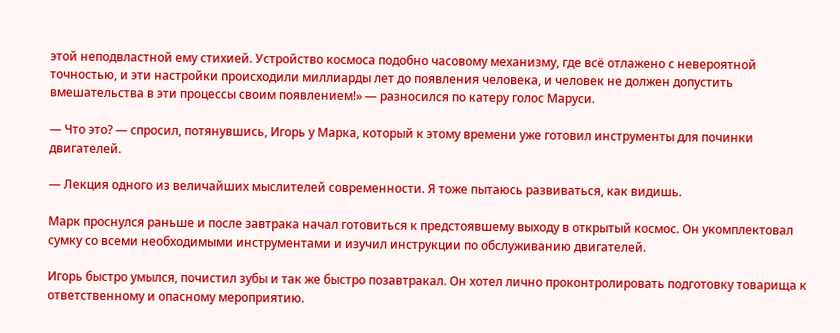этой неподвластной ему стихией. Устройство космоса подобно часовому механизму, где всё отлажено с невероятной точностью, и эти настройки происходили миллиарды лет до появления человека, и человек не должен допустить вмешательства в эти процессы своим появлением!» — разносился по катеру голос Маруси.

— Что это? — спросил, потянувшись, Игорь у Марка, который к этому времени уже готовил инструменты для починки двигателей.

— Лекция одного из величайших мыслителей современности. Я тоже пытаюсь развиваться, как видишь.

Марк проснулся раньше и после завтрака начал готовиться к предстоявшему выходу в открытый космос. Он укомплектовал сумку со всеми необходимыми инструментами и изучил инструкции по обслуживанию двигателей.

Игорь быстро умылся, почистил зубы и так же быстро позавтракал. Он хотел лично проконтролировать подготовку товарища к ответственному и опасному мероприятию.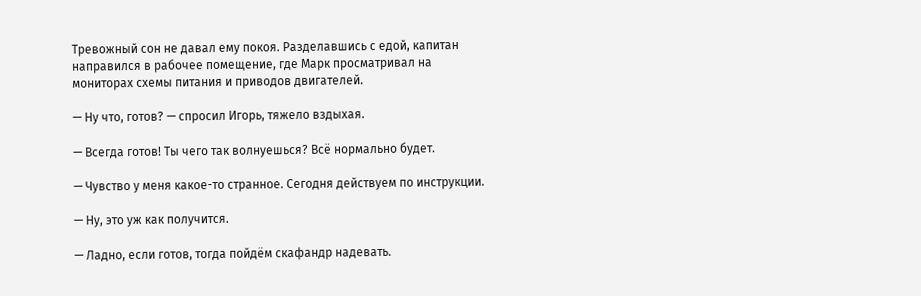Тревожный сон не давал ему покоя. Разделавшись с едой, капитан направился в рабочее помещение, где Марк просматривал на мониторах схемы питания и приводов двигателей.

— Ну что, готов? — спросил Игорь, тяжело вздыхая.

— Всегда готов! Ты чего так волнуешься? Всё нормально будет.

— Чувство у меня какое-то странное. Сегодня действуем по инструкции.

— Ну, это уж как получится.

— Ладно, если готов, тогда пойдём скафандр надевать.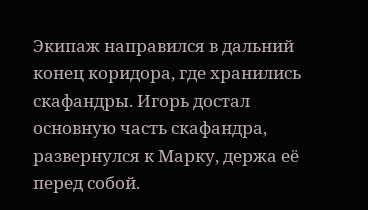Экипаж направился в дальний конец коридора, где хранились скафандры. Игорь достал основную часть скафандра, развернулся к Марку, держа её перед собой.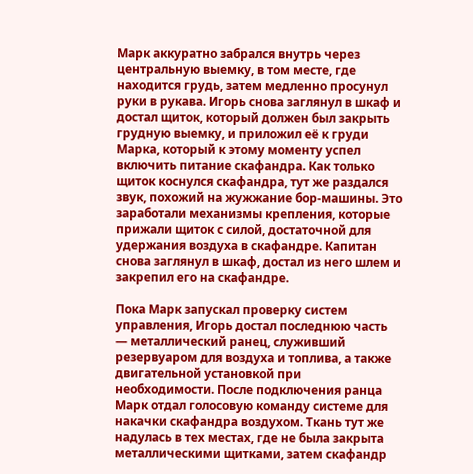Марк аккуратно забрался внутрь через центральную выемку, в том месте, где находится грудь, затем медленно просунул руки в рукава. Игорь снова заглянул в шкаф и достал щиток, который должен был закрыть грудную выемку, и приложил её к груди Марка, который к этому моменту успел включить питание скафандра. Как только щиток коснулся скафандра, тут же раздался звук, похожий на жужжание бор-машины. Это заработали механизмы крепления, которые прижали щиток с силой, достаточной для удержания воздуха в скафандре. Капитан снова заглянул в шкаф, достал из него шлем и закрепил его на скафандре.

Пока Марк запускал проверку систем управления, Игорь достал последнюю часть — металлический ранец, служивший резервуаром для воздуха и топлива, а также двигательной установкой при необходимости. После подключения ранца Марк отдал голосовую команду системе для накачки скафандра воздухом. Ткань тут же надулась в тех местах, где не была закрыта металлическими щитками, затем скафандр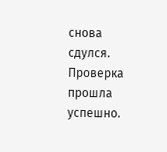снова сдулся. Проверка прошла успешно.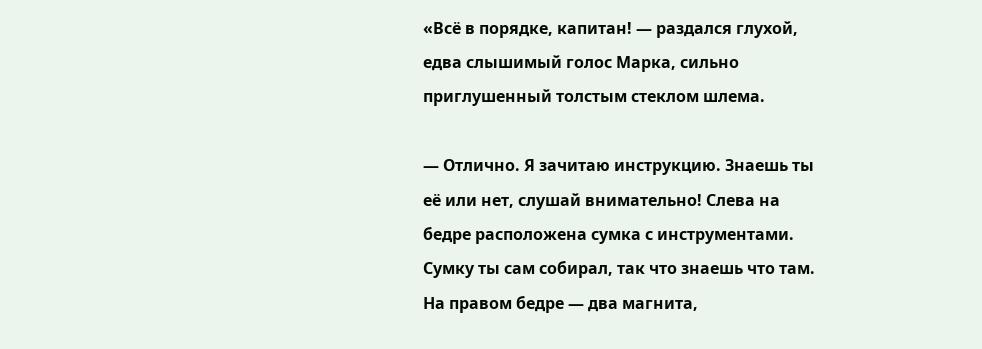«Всё в порядке, капитан! — раздался глухой, едва слышимый голос Марка, сильно приглушенный толстым стеклом шлема.

— Отлично. Я зачитаю инструкцию. Знаешь ты её или нет, слушай внимательно! Слева на бедре расположена сумка с инструментами. Сумку ты сам собирал, так что знаешь что там. На правом бедре — два магнита,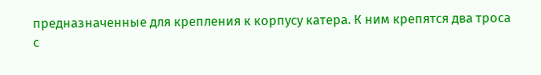предназначенные для крепления к корпусу катера. К ним крепятся два троса с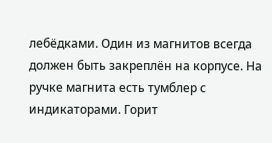лебёдками. Один из магнитов всегда должен быть закреплён на корпусе. На ручке магнита есть тумблер с индикаторами. Горит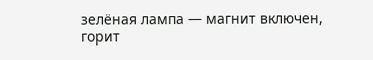зелёная лампа — магнит включен, горит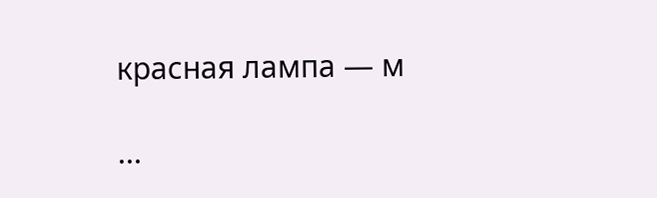красная лампа — м

...